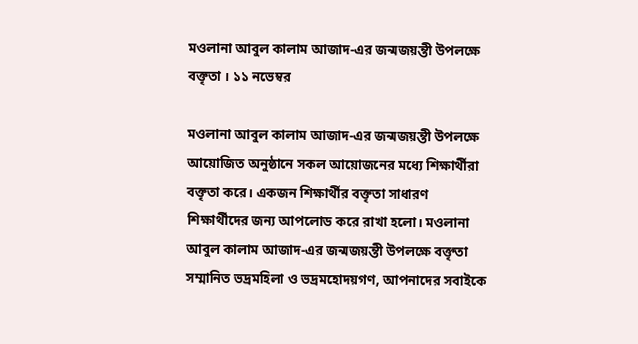মওলানা আবুল কালাম আজাদ-এর জন্মজয়ন্তী উপলক্ষে বক্তৃতা । ১১ নভেম্বর

মওলানা আবুল কালাম আজাদ-এর জন্মজয়ন্তী উপলক্ষে আয়োজিত অনুষ্ঠানে সকল আয়োজনের মধ্যে শিক্ষার্থীরা বক্তৃতা করে। একজন শিক্ষার্থীর বক্তৃতা সাধারণ শিক্ষার্থীদের জন্য আপলোড করে রাখা হলো। মওলানা আবুল কালাম আজাদ-এর জন্মজয়ন্তী উপলক্ষে বক্তৃতা সম্মানিত ভদ্রমহিলা ও ভদ্রমহোদয়গণ, আপনাদের সবাইকে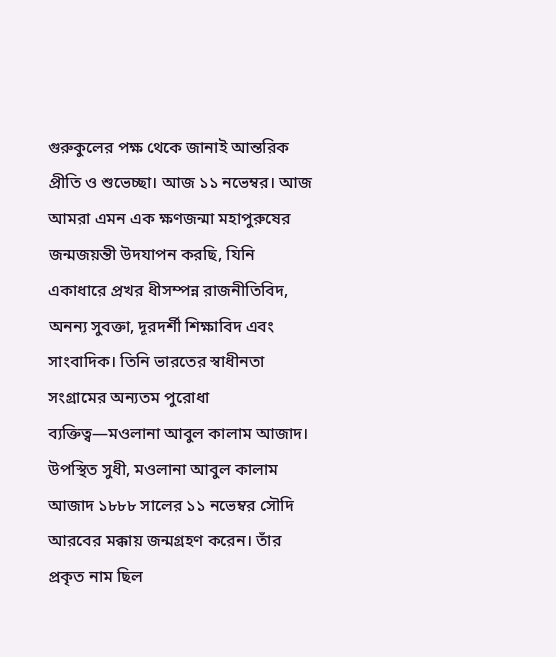গুরুকুলের পক্ষ থেকে জানাই আন্তরিক প্রীতি ও শুভেচ্ছা। আজ ১১ নভেম্বর। আজ আমরা এমন এক ক্ষণজন্মা মহাপুরুষের জন্মজয়ন্তী উদযাপন করছি, যিনি একাধারে প্রখর ধীসম্পন্ন রাজনীতিবিদ, অনন্য সুবক্তা, দূরদর্শী শিক্ষাবিদ এবং সাংবাদিক। তিনি ভারতের স্বাধীনতা সংগ্রামের অন্যতম পুরোধা ব্যক্তিত্ব—মওলানা আবুল কালাম আজাদ। উপস্থিত সুধী, মওলানা আবুল কালাম আজাদ ১৮৮৮ সালের ১১ নভেম্বর সৌদি আরবের মক্কায় জন্মগ্রহণ করেন। তাঁর প্রকৃত নাম ছিল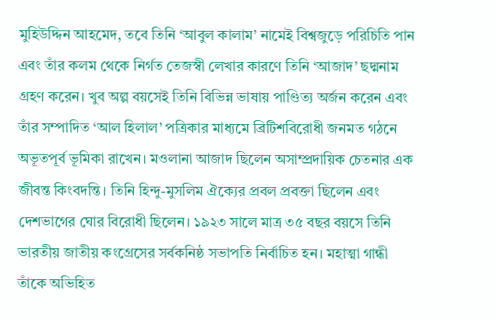মুহিউদ্দিন আহমেদ, তবে তিনি ‘আবুল কালাম’ নামেই বিশ্বজুড়ে পরিচিতি পান এবং তাঁর কলম থেকে নির্গত তেজস্বী লেখার কারণে তিনি ‘আজাদ’ ছদ্মনাম গ্রহণ করেন। খুব অল্প বয়সেই তিনি বিভিন্ন ভাষায় পাণ্ডিত্য অর্জন করেন এবং তাঁর সম্পাদিত ‘আল হিলাল’ পত্রিকার মাধ্যমে ব্রিটিশবিরোধী জনমত গঠনে অভূতপূর্ব ভূমিকা রাখেন। মওলানা আজাদ ছিলেন অসাম্প্রদায়িক চেতনার এক জীবন্ত কিংবদন্তি। তিনি হিন্দু-মুসলিম ঐক্যের প্রবল প্রবক্তা ছিলেন এবং দেশভাগের ঘোর বিরোধী ছিলেন। ১৯২৩ সালে মাত্র ৩৫ বছর বয়সে তিনি ভারতীয় জাতীয় কংগ্রেসের সর্বকনিষ্ঠ সভাপতি নির্বাচিত হন। মহাত্মা গান্ধী তাঁকে অভিহিত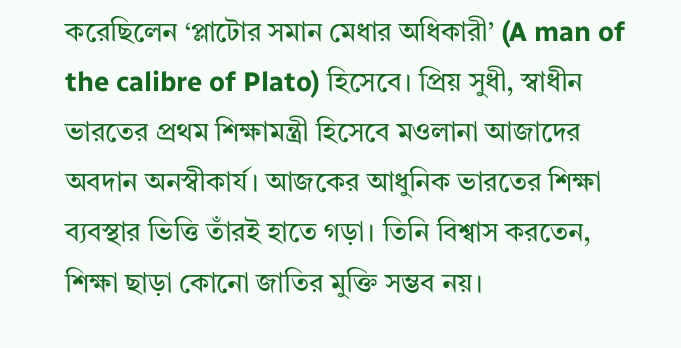করেছিলেন ‘প্লাটোর সমান মেধার অধিকারী’ (A man of the calibre of Plato) হিসেবে। প্রিয় সুধী, স্বাধীন ভারতের প্রথম শিক্ষামন্ত্রী হিসেবে মওলানা আজাদের অবদান অনস্বীকার্য। আজকের আধুনিক ভারতের শিক্ষা ব্যবস্থার ভিত্তি তাঁরই হাতে গড়া। তিনি বিশ্বাস করতেন, শিক্ষা ছাড়া কোনো জাতির মুক্তি সম্ভব নয়।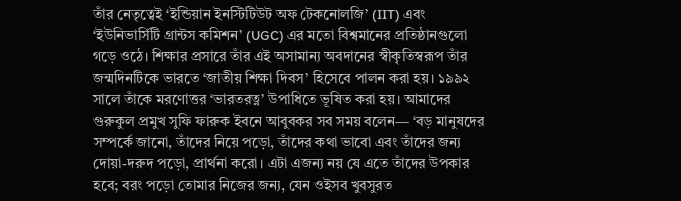তাঁর নেতৃত্বেই ‘ইন্ডিয়ান ইনস্টিটিউট অফ টেকনোলজি’ (IIT) এবং ‘ইউনিভার্সিটি গ্রান্টস কমিশন’ (UGC) এর মতো বিশ্বমানের প্রতিষ্ঠানগুলো গড়ে ওঠে। শিক্ষার প্রসারে তাঁর এই অসামান্য অবদানের স্বীকৃতিস্বরূপ তাঁর জন্মদিনটিকে ভারতে ‘জাতীয় শিক্ষা দিবস’ হিসেবে পালন করা হয়। ১৯৯২ সালে তাঁকে মরণোত্তর ‘ভারতরত্ন’ উপাধিতে ভূষিত করা হয়। আমাদের গুরুকুল প্রমুখ সুফি ফারুক ইবনে আবুবকর সব সময় বলেন— ‘বড় মানুষদের সম্পর্কে জানো, তাঁদের নিয়ে পড়ো, তাঁদের কথা ভাবো এবং তাঁদের জন্য দোয়া-দরুদ পড়ো, প্রার্থনা করো। এটা এজন্য নয় যে এতে তাঁদের উপকার হবে; বরং পড়ো তোমার নিজের জন্য, যেন ওইসব খুবসুরত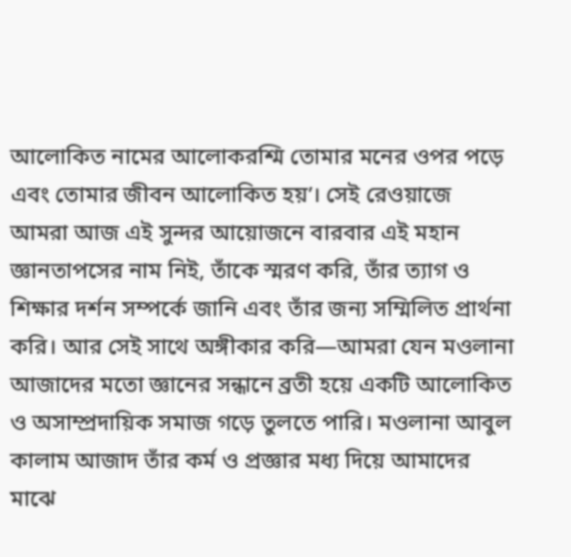আলোকিত নামের আলোকরশ্মি তোমার মনের ওপর পড়ে এবং তোমার জীবন আলোকিত হয়’। সেই রেওয়াজে আমরা আজ এই সুন্দর আয়োজনে বারবার এই মহান জ্ঞানতাপসের নাম নিই, তাঁকে স্মরণ করি, তাঁর ত্যাগ ও শিক্ষার দর্শন সম্পর্কে জানি এবং তাঁর জন্য সম্মিলিত প্রার্থনা করি। আর সেই সাথে অঙ্গীকার করি—আমরা যেন মওলানা আজাদের মতো জ্ঞানের সন্ধানে ব্রতী হয়ে একটি আলোকিত ও অসাম্প্রদায়িক সমাজ গড়ে তুলতে পারি। মওলানা আবুল কালাম আজাদ তাঁর কর্ম ও প্রজ্ঞার মধ্য দিয়ে আমাদের মাঝে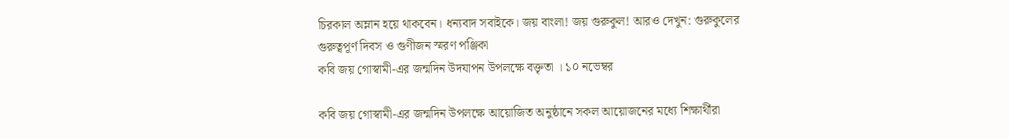চিরকাল অম্লান হয়ে থাকবেন। ধন্যবাদ সবাইকে। জয় বাংলা! জয় গুরুকুল! আরও দেখুন: গুরুকুলের গুরুত্বপূর্ণ দিবস ও গুণীজন স্মরণ পঞ্জিকা
কবি জয় গোস্বামী-এর জন্মদিন উদযাপন উপলক্ষে বক্তৃতা । ১০ নভেম্বর

কবি জয় গোস্বামী-এর জন্মদিন উপলক্ষে আয়োজিত অনুষ্ঠানে সকল আয়োজনের মধ্যে শিক্ষার্থীরা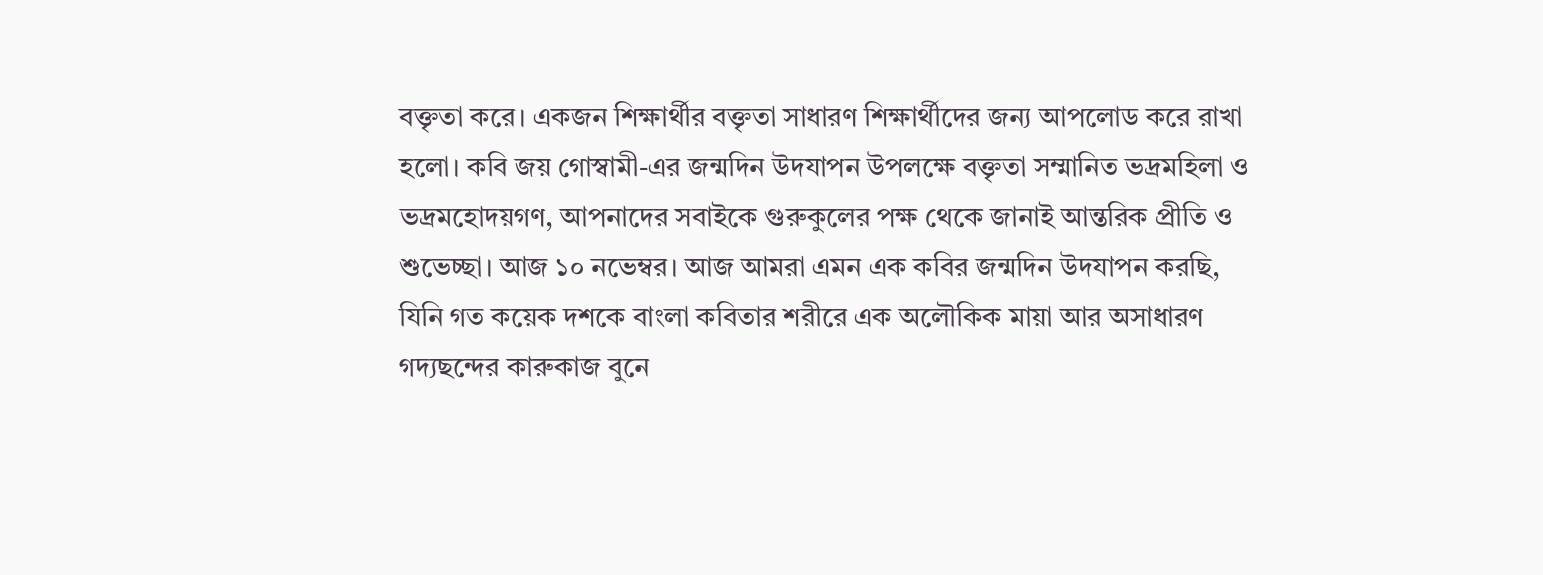বক্তৃতা করে। একজন শিক্ষার্থীর বক্তৃতা সাধারণ শিক্ষার্থীদের জন্য আপলোড করে রাখা হলো। কবি জয় গোস্বামী-এর জন্মদিন উদযাপন উপলক্ষে বক্তৃতা সম্মানিত ভদ্রমহিলা ও ভদ্রমহোদয়গণ, আপনাদের সবাইকে গুরুকুলের পক্ষ থেকে জানাই আন্তরিক প্রীতি ও শুভেচ্ছা। আজ ১০ নভেম্বর। আজ আমরা এমন এক কবির জন্মদিন উদযাপন করছি, যিনি গত কয়েক দশকে বাংলা কবিতার শরীরে এক অলৌকিক মায়া আর অসাধারণ গদ্যছন্দের কারুকাজ বুনে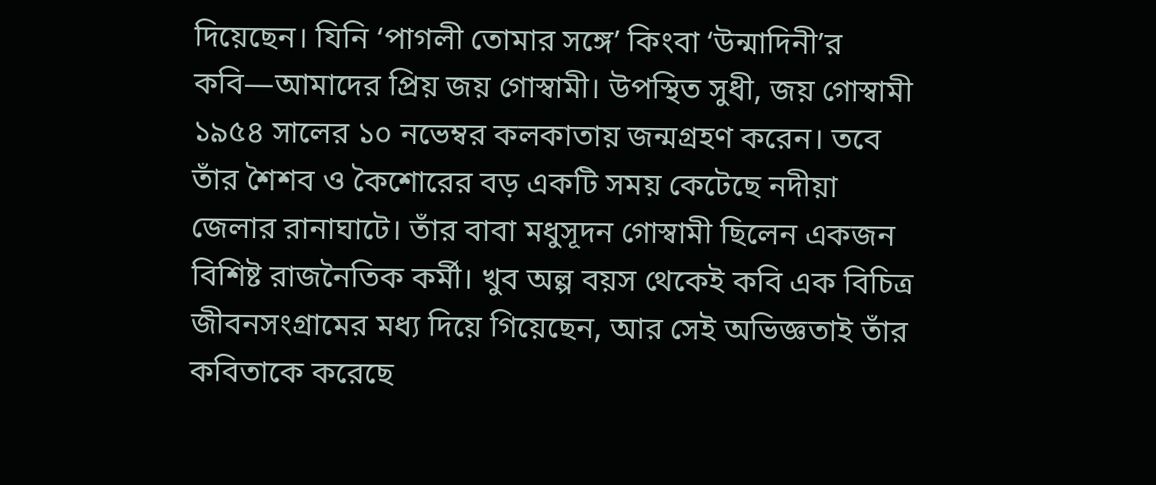দিয়েছেন। যিনি ‘পাগলী তোমার সঙ্গে’ কিংবা ‘উন্মাদিনী’র কবি—আমাদের প্রিয় জয় গোস্বামী। উপস্থিত সুধী, জয় গোস্বামী ১৯৫৪ সালের ১০ নভেম্বর কলকাতায় জন্মগ্রহণ করেন। তবে তাঁর শৈশব ও কৈশোরের বড় একটি সময় কেটেছে নদীয়া জেলার রানাঘাটে। তাঁর বাবা মধুসূদন গোস্বামী ছিলেন একজন বিশিষ্ট রাজনৈতিক কর্মী। খুব অল্প বয়স থেকেই কবি এক বিচিত্র জীবনসংগ্রামের মধ্য দিয়ে গিয়েছেন, আর সেই অভিজ্ঞতাই তাঁর কবিতাকে করেছে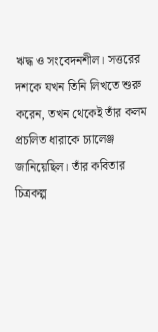ঋদ্ধ ও সংবেদনশীল। সত্তরের দশকে যখন তিনি লিখতে শুরু করেন, তখন থেকেই তাঁর কলম প্রচলিত ধারাকে চ্যালেঞ্জ জানিয়েছিল। তাঁর কবিতার চিত্রকল্প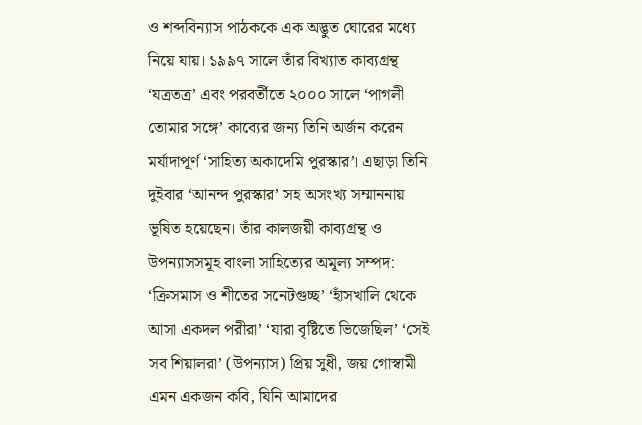ও শব্দবিন্যাস পাঠককে এক অদ্ভুত ঘোরের মধ্যে নিয়ে যায়। ১৯৯৭ সালে তাঁর বিখ্যাত কাব্যগ্রন্থ ‘যত্রতত্র’ এবং পরবর্তীতে ২০০০ সালে ‘পাগলী তোমার সঙ্গে’ কাব্যের জন্য তিনি অর্জন করেন মর্যাদাপূর্ণ ‘সাহিত্য অকাদেমি পুরস্কার’। এছাড়া তিনি দুইবার ‘আনন্দ পুরস্কার’ সহ অসংখ্য সম্মাননায় ভূষিত হয়েছেন। তাঁর কালজয়ী কাব্যগ্রন্থ ও উপন্যাসসমূহ বাংলা সাহিত্যের অমূল্য সম্পদ: ‘ক্রিসমাস ও শীতের সনেটগুচ্ছ’ ‘হাঁসখালি থেকে আসা একদল পরীরা’ ‘যারা বৃষ্টিতে ভিজেছিল’ ‘সেই সব শিয়ালরা’ (উপন্যাস) প্রিয় সুধী, জয় গোস্বামী এমন একজন কবি, যিনি আমাদের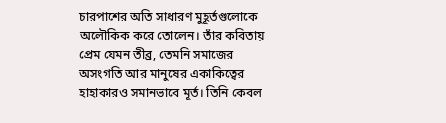চারপাশের অতি সাধারণ মুহূর্তগুলোকে অলৌকিক করে তোলেন। তাঁর কবিতায় প্রেম যেমন তীব্র, তেমনি সমাজের অসংগতি আর মানুষের একাকিত্বের হাহাকারও সমানভাবে মূর্ত। তিনি কেবল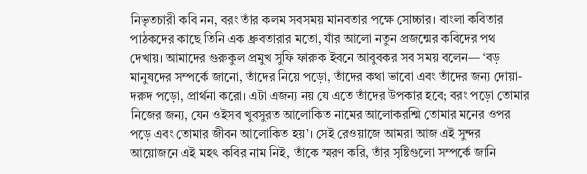নিভৃতচারী কবি নন, বরং তাঁর কলম সবসময় মানবতার পক্ষে সোচ্চার। বাংলা কবিতার পাঠকদের কাছে তিনি এক ধ্রুবতারার মতো, যাঁর আলো নতুন প্রজন্মের কবিদের পথ দেখায়। আমাদের গুরুকুল প্রমুখ সুফি ফারুক ইবনে আবুবকর সব সময় বলেন— ‘বড় মানুষদের সম্পর্কে জানো, তাঁদের নিয়ে পড়ো, তাঁদের কথা ভাবো এবং তাঁদের জন্য দোয়া-দরুদ পড়ো, প্রার্থনা করো। এটা এজন্য নয় যে এতে তাঁদের উপকার হবে; বরং পড়ো তোমার নিজের জন্য, যেন ওইসব খুবসুরত আলোকিত নামের আলোকরশ্মি তোমার মনের ওপর পড়ে এবং তোমার জীবন আলোকিত হয়’। সেই রেওয়াজে আমরা আজ এই সুন্দর আয়োজনে এই মহৎ কবির নাম নিই, তাঁকে স্মরণ করি, তাঁর সৃষ্টিগুলো সম্পর্কে জানি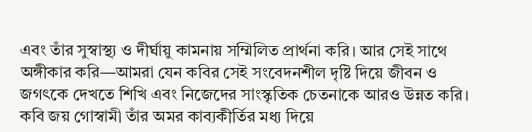এবং তাঁর সুস্বাস্থ্য ও দীর্ঘায়ু কামনায় সম্মিলিত প্রার্থনা করি। আর সেই সাথে অঙ্গীকার করি—আমরা যেন কবির সেই সংবেদনশীল দৃষ্টি দিয়ে জীবন ও জগৎকে দেখতে শিখি এবং নিজেদের সাংস্কৃতিক চেতনাকে আরও উন্নত করি। কবি জয় গোস্বামী তাঁর অমর কাব্যকীর্তির মধ্য দিয়ে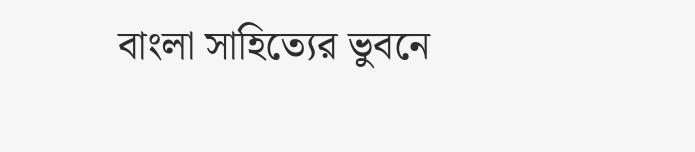বাংলা সাহিত্যের ভুবনে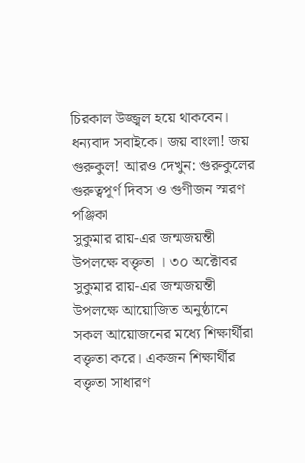চিরকাল উজ্জ্বল হয়ে থাকবেন। ধন্যবাদ সবাইকে। জয় বাংলা! জয় গুরুকুল! আরও দেখুন: গুরুকুলের গুরুত্বপূর্ণ দিবস ও গুণীজন স্মরণ পঞ্জিকা
সুকুমার রায়-এর জন্মজয়ন্তী উপলক্ষে বক্তৃতা । ৩০ অক্টোবর
সুকুমার রায়-এর জন্মজয়ন্তী উপলক্ষে আয়োজিত অনুষ্ঠানে সকল আয়োজনের মধ্যে শিক্ষার্থীরা বক্তৃতা করে। একজন শিক্ষার্থীর বক্তৃতা সাধারণ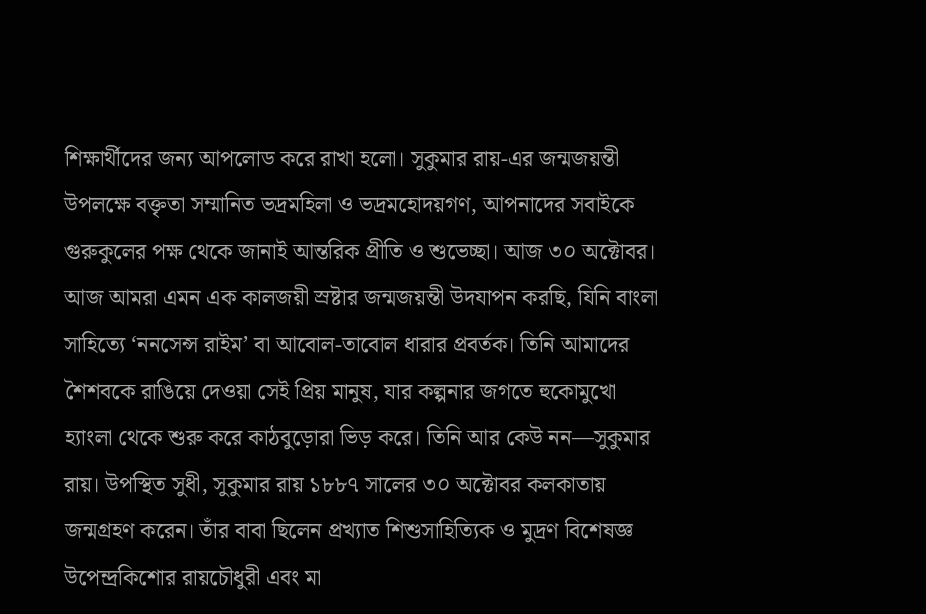শিক্ষার্থীদের জন্য আপলোড করে রাখা হলো। সুকুমার রায়-এর জন্মজয়ন্তী উপলক্ষে বক্তৃতা সম্মানিত ভদ্রমহিলা ও ভদ্রমহোদয়গণ, আপনাদের সবাইকে গুরুকুলের পক্ষ থেকে জানাই আন্তরিক প্রীতি ও শুভেচ্ছা। আজ ৩০ অক্টোবর। আজ আমরা এমন এক কালজয়ী স্রষ্টার জন্মজয়ন্তী উদযাপন করছি, যিনি বাংলা সাহিত্যে ‘ননসেন্স রাইম’ বা আবোল-তাবোল ধারার প্রবর্তক। তিনি আমাদের শৈশবকে রাঙিয়ে দেওয়া সেই প্রিয় মানুষ, যার কল্পনার জগতে হুকোমুখো হ্যাংলা থেকে শুরু করে কাঠবুড়োরা ভিড় করে। তিনি আর কেউ নন—সুকুমার রায়। উপস্থিত সুধী, সুকুমার রায় ১৮৮৭ সালের ৩০ অক্টোবর কলকাতায় জন্মগ্রহণ করেন। তাঁর বাবা ছিলেন প্রখ্যাত শিশুসাহিত্যিক ও মুদ্রণ বিশেষজ্ঞ উপেন্দ্রকিশোর রায়চৌধুরী এবং মা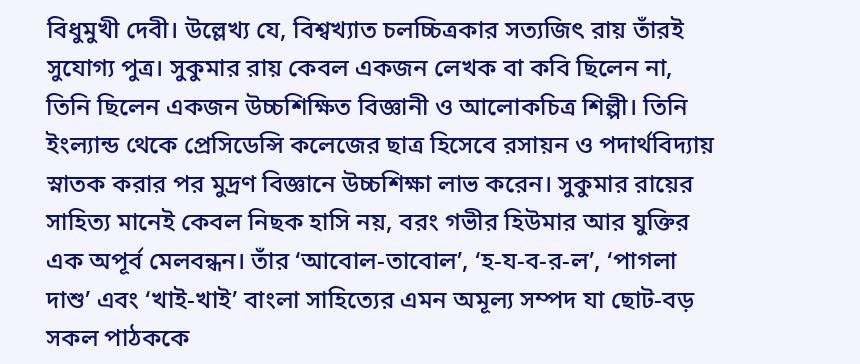বিধুমুখী দেবী। উল্লেখ্য যে, বিশ্বখ্যাত চলচ্চিত্রকার সত্যজিৎ রায় তাঁরই সুযোগ্য পুত্র। সুকুমার রায় কেবল একজন লেখক বা কবি ছিলেন না, তিনি ছিলেন একজন উচ্চশিক্ষিত বিজ্ঞানী ও আলোকচিত্র শিল্পী। তিনি ইংল্যান্ড থেকে প্রেসিডেন্সি কলেজের ছাত্র হিসেবে রসায়ন ও পদার্থবিদ্যায় স্নাতক করার পর মুদ্রণ বিজ্ঞানে উচ্চশিক্ষা লাভ করেন। সুকুমার রায়ের সাহিত্য মানেই কেবল নিছক হাসি নয়, বরং গভীর হিউমার আর যুক্তির এক অপূর্ব মেলবন্ধন। তাঁর ‘আবোল-তাবোল’, ‘হ-য-ব-র-ল’, ‘পাগলা দাশু’ এবং ‘খাই-খাই’ বাংলা সাহিত্যের এমন অমূল্য সম্পদ যা ছোট-বড় সকল পাঠককে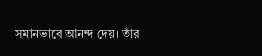সমানভাবে আনন্দ দেয়। তাঁর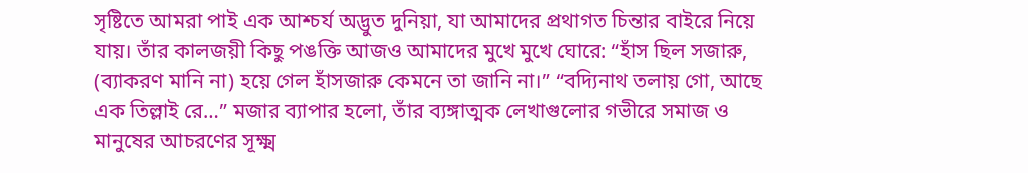সৃষ্টিতে আমরা পাই এক আশ্চর্য অদ্ভুত দুনিয়া, যা আমাদের প্রথাগত চিন্তার বাইরে নিয়ে যায়। তাঁর কালজয়ী কিছু পঙক্তি আজও আমাদের মুখে মুখে ঘোরে: “হাঁস ছিল সজারু, (ব্যাকরণ মানি না) হয়ে গেল হাঁসজারু কেমনে তা জানি না।” “বদ্যিনাথ তলায় গো, আছে এক তিল্লাই রে…” মজার ব্যাপার হলো, তাঁর ব্যঙ্গাত্মক লেখাগুলোর গভীরে সমাজ ও মানুষের আচরণের সূক্ষ্ম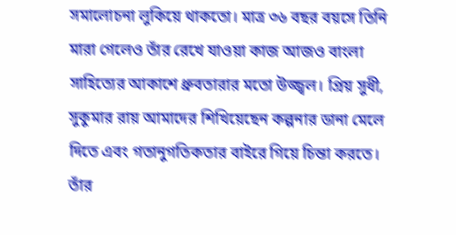সমালোচনা লুকিয়ে থাকতো। মাত্র ৩৬ বছর বয়সে তিনি মারা গেলেও তাঁর রেখে যাওয়া কাজ আজও বাংলা সাহিত্যের আকাশে ধ্রুবতারার মতো উজ্জ্বল। প্রিয় সুধী, সুকুমার রায় আমাদের শিখিয়েছেন কল্পনার ডানা মেলে দিতে এবং গতানুগতিকতার বাইরে গিয়ে চিন্তা করতে। তাঁর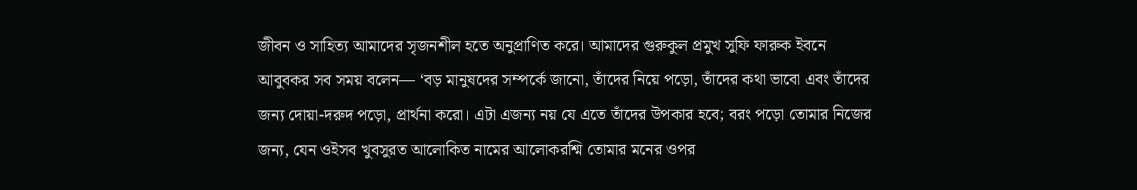জীবন ও সাহিত্য আমাদের সৃজনশীল হতে অনুপ্রাণিত করে। আমাদের গুরুকুল প্রমুখ সুফি ফারুক ইবনে আবুবকর সব সময় বলেন— ‘বড় মানুষদের সম্পর্কে জানো, তাঁদের নিয়ে পড়ো, তাঁদের কথা ভাবো এবং তাঁদের জন্য দোয়া-দরুদ পড়ো, প্রার্থনা করো। এটা এজন্য নয় যে এতে তাঁদের উপকার হবে; বরং পড়ো তোমার নিজের জন্য, যেন ওইসব খুবসুরত আলোকিত নামের আলোকরশ্মি তোমার মনের ওপর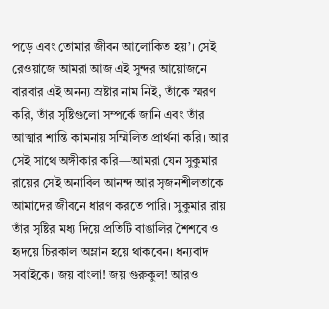পড়ে এবং তোমার জীবন আলোকিত হয়’। সেই রেওয়াজে আমরা আজ এই সুন্দর আয়োজনে বারবার এই অনন্য স্রষ্টার নাম নিই, তাঁকে স্মরণ করি, তাঁর সৃষ্টিগুলো সম্পর্কে জানি এবং তাঁর আত্মার শান্তি কামনায় সম্মিলিত প্রার্থনা করি। আর সেই সাথে অঙ্গীকার করি—আমরা যেন সুকুমার রায়ের সেই অনাবিল আনন্দ আর সৃজনশীলতাকে আমাদের জীবনে ধারণ করতে পারি। সুকুমার রায় তাঁর সৃষ্টির মধ্য দিয়ে প্রতিটি বাঙালির শৈশবে ও হৃদয়ে চিরকাল অম্লান হয়ে থাকবেন। ধন্যবাদ সবাইকে। জয় বাংলা! জয় গুরুকুল! আরও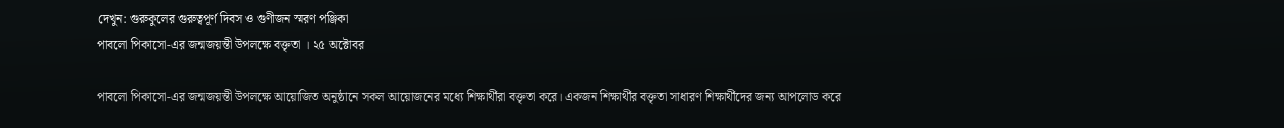দেখুন: গুরুকুলের গুরুত্বপূর্ণ দিবস ও গুণীজন স্মরণ পঞ্জিকা
পাবলো পিকাসো-এর জন্মজয়ন্তী উপলক্ষে বক্তৃতা । ২৫ অক্টোবর

পাবলো পিকাসো-এর জন্মজয়ন্তী উপলক্ষে আয়োজিত অনুষ্ঠানে সকল আয়োজনের মধ্যে শিক্ষার্থীরা বক্তৃতা করে। একজন শিক্ষার্থীর বক্তৃতা সাধারণ শিক্ষার্থীদের জন্য আপলোড করে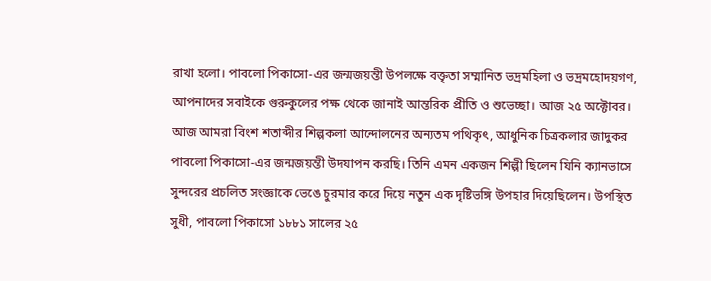রাখা হলো। পাবলো পিকাসো-এর জন্মজয়ন্তী উপলক্ষে বক্তৃতা সম্মানিত ভদ্রমহিলা ও ভদ্রমহোদয়গণ, আপনাদের সবাইকে গুরুকুলের পক্ষ থেকে জানাই আন্তরিক প্রীতি ও শুভেচ্ছা। আজ ২৫ অক্টোবর। আজ আমরা বিংশ শতাব্দীর শিল্পকলা আন্দোলনের অন্যতম পথিকৃৎ, আধুনিক চিত্রকলার জাদুকর পাবলো পিকাসো-এর জন্মজয়ন্তী উদযাপন করছি। তিনি এমন একজন শিল্পী ছিলেন যিনি ক্যানভাসে সুন্দরের প্রচলিত সংজ্ঞাকে ভেঙে চুরমার করে দিয়ে নতুন এক দৃষ্টিভঙ্গি উপহার দিয়েছিলেন। উপস্থিত সুধী, পাবলো পিকাসো ১৮৮১ সালের ২৫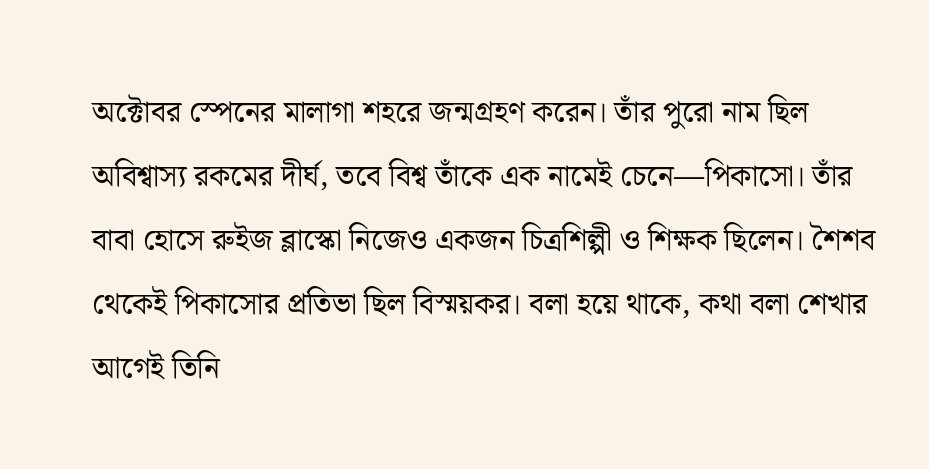অক্টোবর স্পেনের মালাগা শহরে জন্মগ্রহণ করেন। তাঁর পুরো নাম ছিল অবিশ্বাস্য রকমের দীর্ঘ, তবে বিশ্ব তাঁকে এক নামেই চেনে—পিকাসো। তাঁর বাবা হোসে রুইজ ব্লাস্কো নিজেও একজন চিত্রশিল্পী ও শিক্ষক ছিলেন। শৈশব থেকেই পিকাসোর প্রতিভা ছিল বিস্ময়কর। বলা হয়ে থাকে, কথা বলা শেখার আগেই তিনি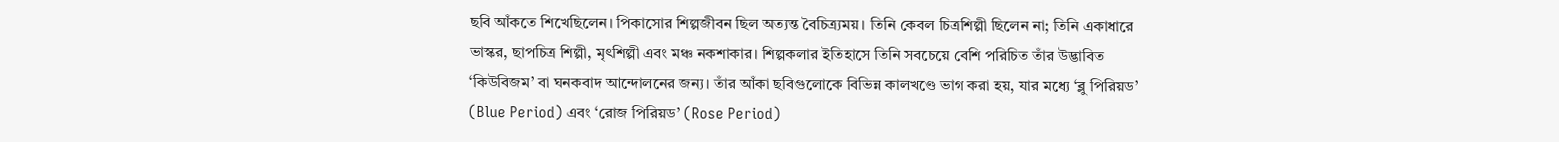ছবি আঁকতে শিখেছিলেন। পিকাসোর শিল্পজীবন ছিল অত্যন্ত বৈচিত্র্যময়। তিনি কেবল চিত্রশিল্পী ছিলেন না; তিনি একাধারে ভাস্কর, ছাপচিত্র শিল্পী, মৃৎশিল্পী এবং মঞ্চ নকশাকার। শিল্পকলার ইতিহাসে তিনি সবচেয়ে বেশি পরিচিত তাঁর উদ্ভাবিত ‘কিউবিজম’ বা ঘনকবাদ আন্দোলনের জন্য। তাঁর আঁকা ছবিগুলোকে বিভিন্ন কালখণ্ডে ভাগ করা হয়, যার মধ্যে ‘ব্লু পিরিয়ড’ (Blue Period) এবং ‘রোজ পিরিয়ড’ (Rose Period)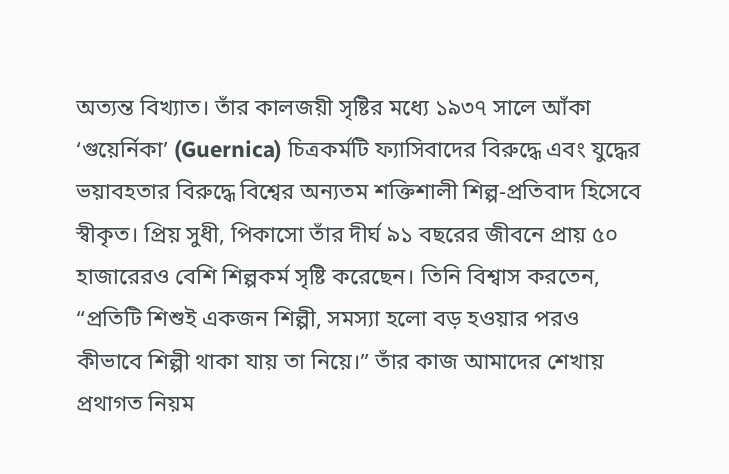অত্যন্ত বিখ্যাত। তাঁর কালজয়ী সৃষ্টির মধ্যে ১৯৩৭ সালে আঁকা ‘গুয়ের্নিকা’ (Guernica) চিত্রকর্মটি ফ্যাসিবাদের বিরুদ্ধে এবং যুদ্ধের ভয়াবহতার বিরুদ্ধে বিশ্বের অন্যতম শক্তিশালী শিল্প-প্রতিবাদ হিসেবে স্বীকৃত। প্রিয় সুধী, পিকাসো তাঁর দীর্ঘ ৯১ বছরের জীবনে প্রায় ৫০ হাজারেরও বেশি শিল্পকর্ম সৃষ্টি করেছেন। তিনি বিশ্বাস করতেন, “প্রতিটি শিশুই একজন শিল্পী, সমস্যা হলো বড় হওয়ার পরও কীভাবে শিল্পী থাকা যায় তা নিয়ে।” তাঁর কাজ আমাদের শেখায় প্রথাগত নিয়ম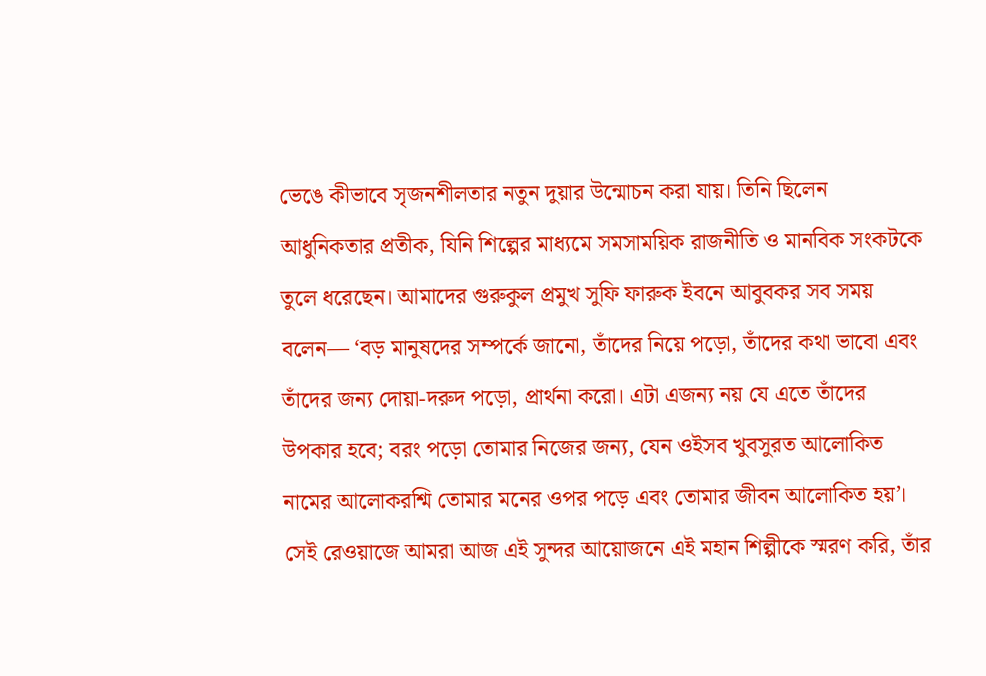ভেঙে কীভাবে সৃজনশীলতার নতুন দুয়ার উন্মোচন করা যায়। তিনি ছিলেন আধুনিকতার প্রতীক, যিনি শিল্পের মাধ্যমে সমসাময়িক রাজনীতি ও মানবিক সংকটকে তুলে ধরেছেন। আমাদের গুরুকুল প্রমুখ সুফি ফারুক ইবনে আবুবকর সব সময় বলেন— ‘বড় মানুষদের সম্পর্কে জানো, তাঁদের নিয়ে পড়ো, তাঁদের কথা ভাবো এবং তাঁদের জন্য দোয়া-দরুদ পড়ো, প্রার্থনা করো। এটা এজন্য নয় যে এতে তাঁদের উপকার হবে; বরং পড়ো তোমার নিজের জন্য, যেন ওইসব খুবসুরত আলোকিত নামের আলোকরশ্মি তোমার মনের ওপর পড়ে এবং তোমার জীবন আলোকিত হয়’। সেই রেওয়াজে আমরা আজ এই সুন্দর আয়োজনে এই মহান শিল্পীকে স্মরণ করি, তাঁর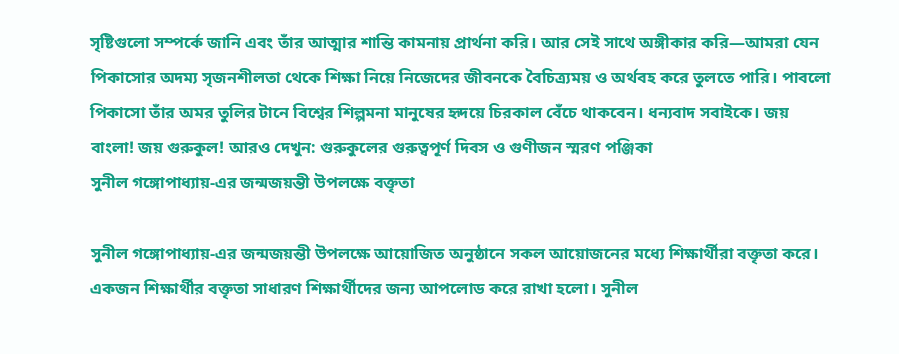সৃষ্টিগুলো সম্পর্কে জানি এবং তাঁর আত্মার শান্তি কামনায় প্রার্থনা করি। আর সেই সাথে অঙ্গীকার করি—আমরা যেন পিকাসোর অদম্য সৃজনশীলতা থেকে শিক্ষা নিয়ে নিজেদের জীবনকে বৈচিত্র্যময় ও অর্থবহ করে তুলতে পারি। পাবলো পিকাসো তাঁর অমর তুলির টানে বিশ্বের শিল্পমনা মানুষের হৃদয়ে চিরকাল বেঁচে থাকবেন। ধন্যবাদ সবাইকে। জয় বাংলা! জয় গুরুকুল! আরও দেখুন: গুরুকুলের গুরুত্বপূর্ণ দিবস ও গুণীজন স্মরণ পঞ্জিকা
সুনীল গঙ্গোপাধ্যায়-এর জন্মজয়ন্তী উপলক্ষে বক্তৃতা

সুনীল গঙ্গোপাধ্যায়-এর জন্মজয়ন্তী উপলক্ষে আয়োজিত অনুষ্ঠানে সকল আয়োজনের মধ্যে শিক্ষার্থীরা বক্তৃতা করে। একজন শিক্ষার্থীর বক্তৃতা সাধারণ শিক্ষার্থীদের জন্য আপলোড করে রাখা হলো। সুনীল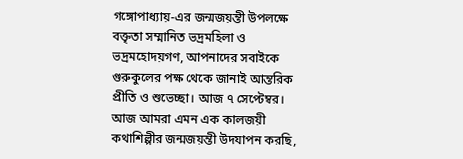গঙ্গোপাধ্যায়-এর জন্মজয়ন্তী উপলক্ষে বক্তৃতা সম্মানিত ভদ্রমহিলা ও ভদ্রমহোদয়গণ, আপনাদের সবাইকে গুরুকুলের পক্ষ থেকে জানাই আন্তরিক প্রীতি ও শুভেচ্ছা। আজ ৭ সেপ্টেম্বর। আজ আমরা এমন এক কালজয়ী কথাশিল্পীর জন্মজয়ন্তী উদযাপন করছি,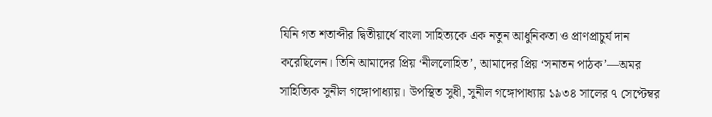যিনি গত শতাব্দীর দ্বিতীয়ার্ধে বাংলা সাহিত্যকে এক নতুন আধুনিকতা ও প্রাণপ্রাচুর্য দান করেছিলেন। তিনি আমাদের প্রিয় ‘নীললোহিত’, আমাদের প্রিয় ‘সনাতন পাঠক’—অমর সাহিত্যিক সুনীল গঙ্গোপাধ্যায়। উপস্থিত সুধী, সুনীল গঙ্গোপাধ্যায় ১৯৩৪ সালের ৭ সেপ্টেম্বর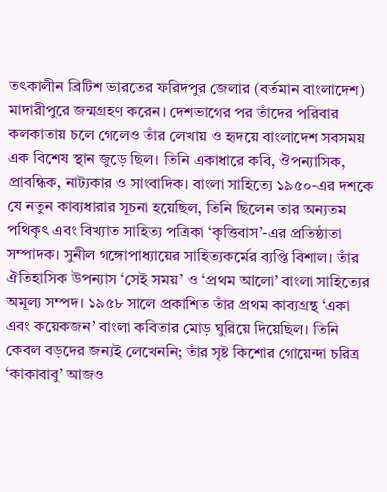তৎকালীন ব্রিটিশ ভারতের ফরিদপুর জেলার (বর্তমান বাংলাদেশ) মাদারীপুরে জন্মগ্রহণ করেন। দেশভাগের পর তাঁদের পরিবার কলকাতায় চলে গেলেও তাঁর লেখায় ও হৃদয়ে বাংলাদেশ সবসময় এক বিশেষ স্থান জুড়ে ছিল। তিনি একাধারে কবি, ঔপন্যাসিক, প্রাবন্ধিক, নাট্যকার ও সাংবাদিক। বাংলা সাহিত্যে ১৯৫০-এর দশকে যে নতুন কাব্যধারার সূচনা হয়েছিল, তিনি ছিলেন তার অন্যতম পথিকৃৎ এবং বিখ্যাত সাহিত্য পত্রিকা ‘কৃত্তিবাস’-এর প্রতিষ্ঠাতা সম্পাদক। সুনীল গঙ্গোপাধ্যায়ের সাহিত্যকর্মের ব্যপ্তি বিশাল। তাঁর ঐতিহাসিক উপন্যাস ‘সেই সময়’ ও ‘প্রথম আলো’ বাংলা সাহিত্যের অমূল্য সম্পদ। ১৯৫৮ সালে প্রকাশিত তাঁর প্রথম কাব্যগ্রন্থ ‘একা এবং কয়েকজন’ বাংলা কবিতার মোড় ঘুরিয়ে দিয়েছিল। তিনি কেবল বড়দের জন্যই লেখেননি; তাঁর সৃষ্ট কিশোর গোয়েন্দা চরিত্র ‘কাকাবাবু’ আজও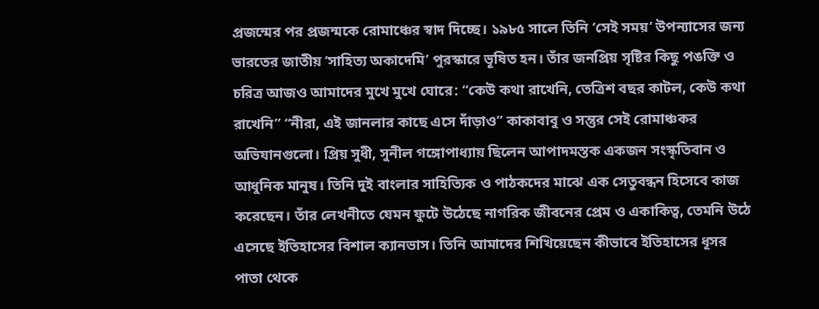প্রজন্মের পর প্রজন্মকে রোমাঞ্চের স্বাদ দিচ্ছে। ১৯৮৫ সালে তিনি ‘সেই সময়’ উপন্যাসের জন্য ভারতের জাতীয় ‘সাহিত্য অকাদেমি’ পুরস্কারে ভূষিত হন। তাঁর জনপ্রিয় সৃষ্টির কিছু পঙক্তি ও চরিত্র আজও আমাদের মুখে মুখে ঘোরে: “কেউ কথা রাখেনি, তেত্রিশ বছর কাটল, কেউ কথা রাখেনি” “নীরা, এই জানলার কাছে এসে দাঁড়াও” কাকাবাবু ও সন্তুর সেই রোমাঞ্চকর অভিযানগুলো। প্রিয় সুধী, সুনীল গঙ্গোপাধ্যায় ছিলেন আপাদমস্তক একজন সংস্কৃতিবান ও আধুনিক মানুষ। তিনি দুই বাংলার সাহিত্যিক ও পাঠকদের মাঝে এক সেতুবন্ধন হিসেবে কাজ করেছেন। তাঁর লেখনীতে যেমন ফুটে উঠেছে নাগরিক জীবনের প্রেম ও একাকিত্ব, তেমনি উঠে এসেছে ইতিহাসের বিশাল ক্যানভাস। তিনি আমাদের শিখিয়েছেন কীভাবে ইতিহাসের ধূসর পাতা থেকে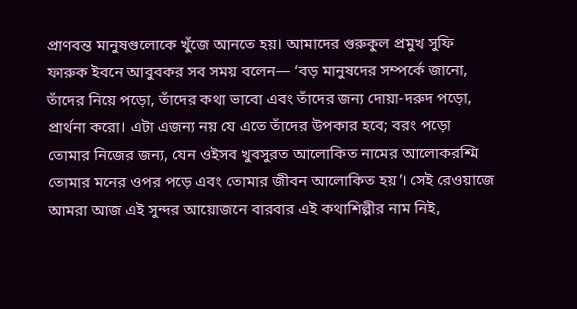প্রাণবন্ত মানুষগুলোকে খুঁজে আনতে হয়। আমাদের গুরুকুল প্রমুখ সুফি ফারুক ইবনে আবুবকর সব সময় বলেন— ‘বড় মানুষদের সম্পর্কে জানো, তাঁদের নিয়ে পড়ো, তাঁদের কথা ভাবো এবং তাঁদের জন্য দোয়া-দরুদ পড়ো, প্রার্থনা করো। এটা এজন্য নয় যে এতে তাঁদের উপকার হবে; বরং পড়ো তোমার নিজের জন্য, যেন ওইসব খুবসুরত আলোকিত নামের আলোকরশ্মি তোমার মনের ওপর পড়ে এবং তোমার জীবন আলোকিত হয়’। সেই রেওয়াজে আমরা আজ এই সুন্দর আয়োজনে বারবার এই কথাশিল্পীর নাম নিই,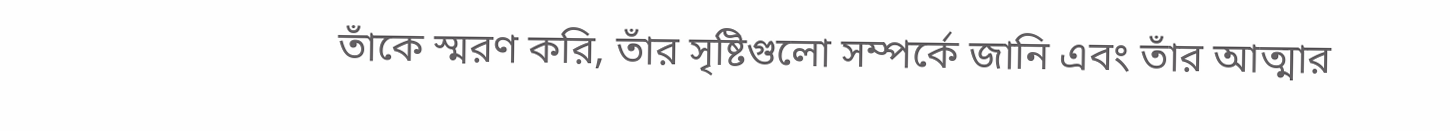তাঁকে স্মরণ করি, তাঁর সৃষ্টিগুলো সম্পর্কে জানি এবং তাঁর আত্মার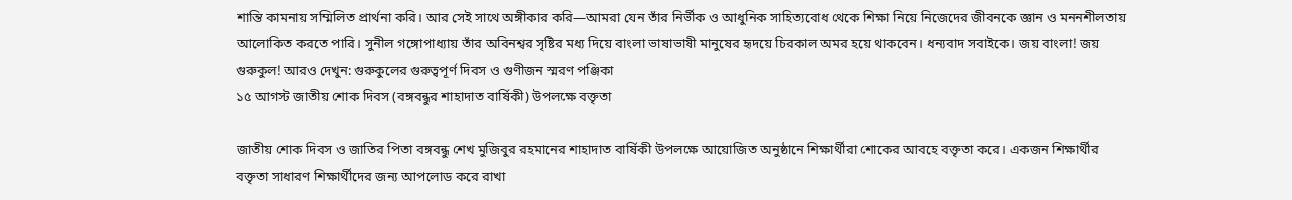শান্তি কামনায় সম্মিলিত প্রার্থনা করি। আর সেই সাথে অঙ্গীকার করি—আমরা যেন তাঁর নির্ভীক ও আধুনিক সাহিত্যবোধ থেকে শিক্ষা নিয়ে নিজেদের জীবনকে জ্ঞান ও মননশীলতায় আলোকিত করতে পারি। সুনীল গঙ্গোপাধ্যায় তাঁর অবিনশ্বর সৃষ্টির মধ্য দিয়ে বাংলা ভাষাভাষী মানুষের হৃদয়ে চিরকাল অমর হয়ে থাকবেন। ধন্যবাদ সবাইকে। জয় বাংলা! জয় গুরুকুল! আরও দেখুন: গুরুকুলের গুরুত্বপূর্ণ দিবস ও গুণীজন স্মরণ পঞ্জিকা
১৫ আগস্ট জাতীয় শোক দিবস (বঙ্গবন্ধুর শাহাদাত বার্ষিকী) উপলক্ষে বক্তৃতা

জাতীয় শোক দিবস ও জাতির পিতা বঙ্গবন্ধু শেখ মুজিবুর রহমানের শাহাদাত বার্ষিকী উপলক্ষে আয়োজিত অনুষ্ঠানে শিক্ষার্থীরা শোকের আবহে বক্তৃতা করে। একজন শিক্ষার্থীর বক্তৃতা সাধারণ শিক্ষার্থীদের জন্য আপলোড করে রাখা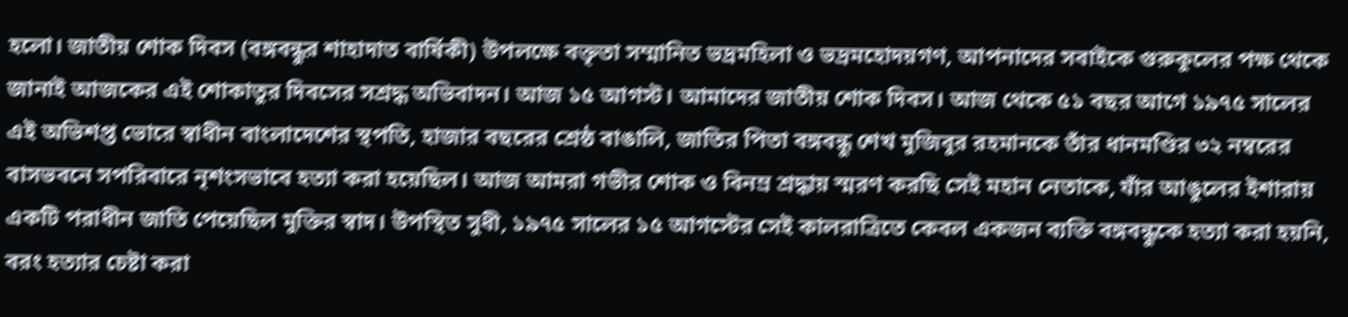হলো। জাতীয় শোক দিবস (বঙ্গবন্ধুর শাহাদাত বার্ষিকী) উপলক্ষে বক্তৃতা সম্মানিত ভদ্রমহিলা ও ভদ্রমহোদয়গণ, আপনাদের সবাইকে গুরুকুলের পক্ষ থেকে জানাই আজকের এই শোকাতুর দিবসের সশ্রদ্ধ অভিবাদন। আজ ১৫ আগস্ট। আমাদের জাতীয় শোক দিবস। আজ থেকে ৫১ বছর আগে ১৯৭৫ সালের এই অভিশপ্ত ভোরে স্বাধীন বাংলাদেশের স্থপতি, হাজার বছরের শ্রেষ্ঠ বাঙালি, জাতির পিতা বঙ্গবন্ধু শেখ মুজিবুর রহমানকে তাঁর ধানমণ্ডির ৩২ নম্বরের বাসভবনে সপরিবারে নৃশংসভাবে হত্যা করা হয়েছিল। আজ আমরা গভীর শোক ও বিনম্র শ্রদ্ধায় স্মরণ করছি সেই মহান নেতাকে, যাঁর আঙুলের ইশারায় একটি পরাধীন জাতি পেয়েছিল মুক্তির স্বাদ। উপস্থিত সুধী, ১৯৭৫ সালের ১৫ আগস্টের সেই কালরাত্রিতে কেবল একজন ব্যক্তি বঙ্গবন্ধুকে হত্যা করা হয়নি, বরং হত্যার চেষ্টা করা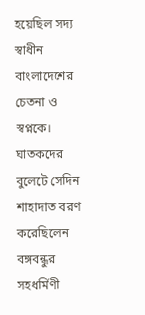হয়েছিল সদ্য স্বাধীন বাংলাদেশের চেতনা ও স্বপ্নকে। ঘাতকদের বুলেটে সেদিন শাহাদাত বরণ করেছিলেন বঙ্গবন্ধুর সহধর্মিণী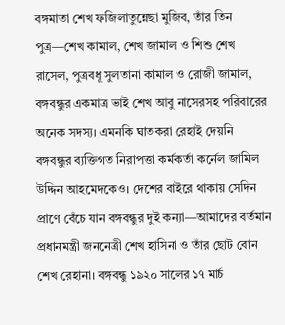বঙ্গমাতা শেখ ফজিলাতুন্নেছা মুজিব, তাঁর তিন পুত্র—শেখ কামাল, শেখ জামাল ও শিশু শেখ রাসেল, পুত্রবধূ সুলতানা কামাল ও রোজী জামাল, বঙ্গবন্ধুর একমাত্র ভাই শেখ আবু নাসেরসহ পরিবারের অনেক সদস্য। এমনকি ঘাতকরা রেহাই দেয়নি বঙ্গবন্ধুর ব্যক্তিগত নিরাপত্তা কর্মকর্তা কর্নেল জামিল উদ্দিন আহমেদকেও। দেশের বাইরে থাকায় সেদিন প্রাণে বেঁচে যান বঙ্গবন্ধুর দুই কন্যা—আমাদের বর্তমান প্রধানমন্ত্রী জননেত্রী শেখ হাসিনা ও তাঁর ছোট বোন শেখ রেহানা। বঙ্গবন্ধু ১৯২০ সালের ১৭ মার্চ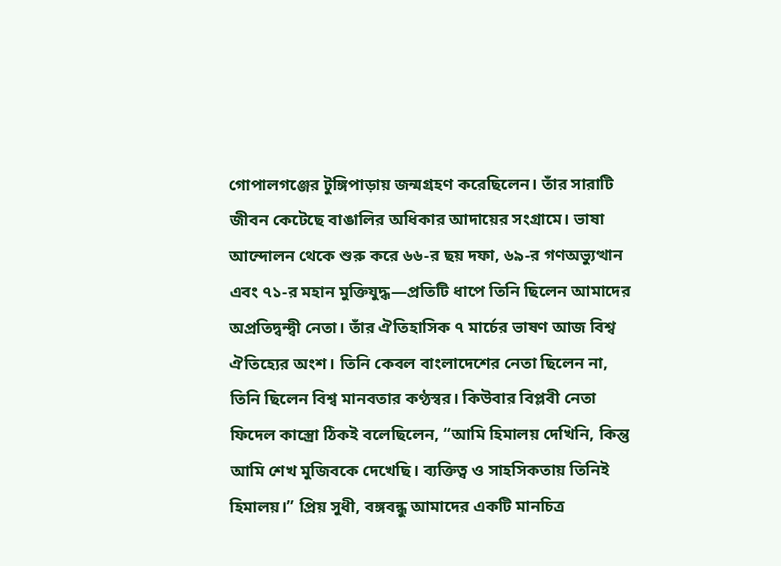গোপালগঞ্জের টুঙ্গিপাড়ায় জন্মগ্রহণ করেছিলেন। তাঁর সারাটি জীবন কেটেছে বাঙালির অধিকার আদায়ের সংগ্রামে। ভাষা আন্দোলন থেকে শুরু করে ৬৬-র ছয় দফা, ৬৯-র গণঅভ্যুত্থান এবং ৭১-র মহান মুক্তিযুদ্ধ—প্রতিটি ধাপে তিনি ছিলেন আমাদের অপ্রতিদ্বন্দ্বী নেতা। তাঁর ঐতিহাসিক ৭ মার্চের ভাষণ আজ বিশ্ব ঐতিহ্যের অংশ। তিনি কেবল বাংলাদেশের নেতা ছিলেন না, তিনি ছিলেন বিশ্ব মানবতার কণ্ঠস্বর। কিউবার বিপ্লবী নেতা ফিদেল কাস্ত্রো ঠিকই বলেছিলেন, “আমি হিমালয় দেখিনি, কিন্তু আমি শেখ মুজিবকে দেখেছি। ব্যক্তিত্ব ও সাহসিকতায় তিনিই হিমালয়।” প্রিয় সুধী, বঙ্গবন্ধু আমাদের একটি মানচিত্র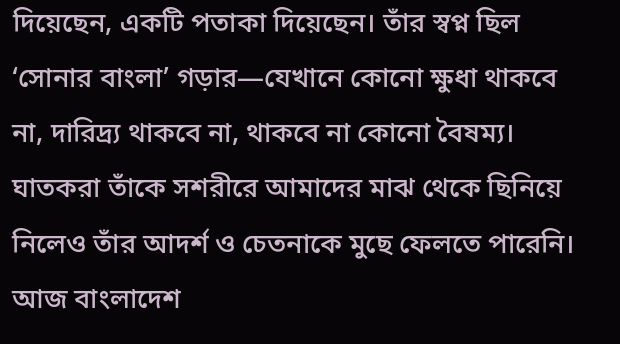দিয়েছেন, একটি পতাকা দিয়েছেন। তাঁর স্বপ্ন ছিল ‘সোনার বাংলা’ গড়ার—যেখানে কোনো ক্ষুধা থাকবে না, দারিদ্র্য থাকবে না, থাকবে না কোনো বৈষম্য। ঘাতকরা তাঁকে সশরীরে আমাদের মাঝ থেকে ছিনিয়ে নিলেও তাঁর আদর্শ ও চেতনাকে মুছে ফেলতে পারেনি। আজ বাংলাদেশ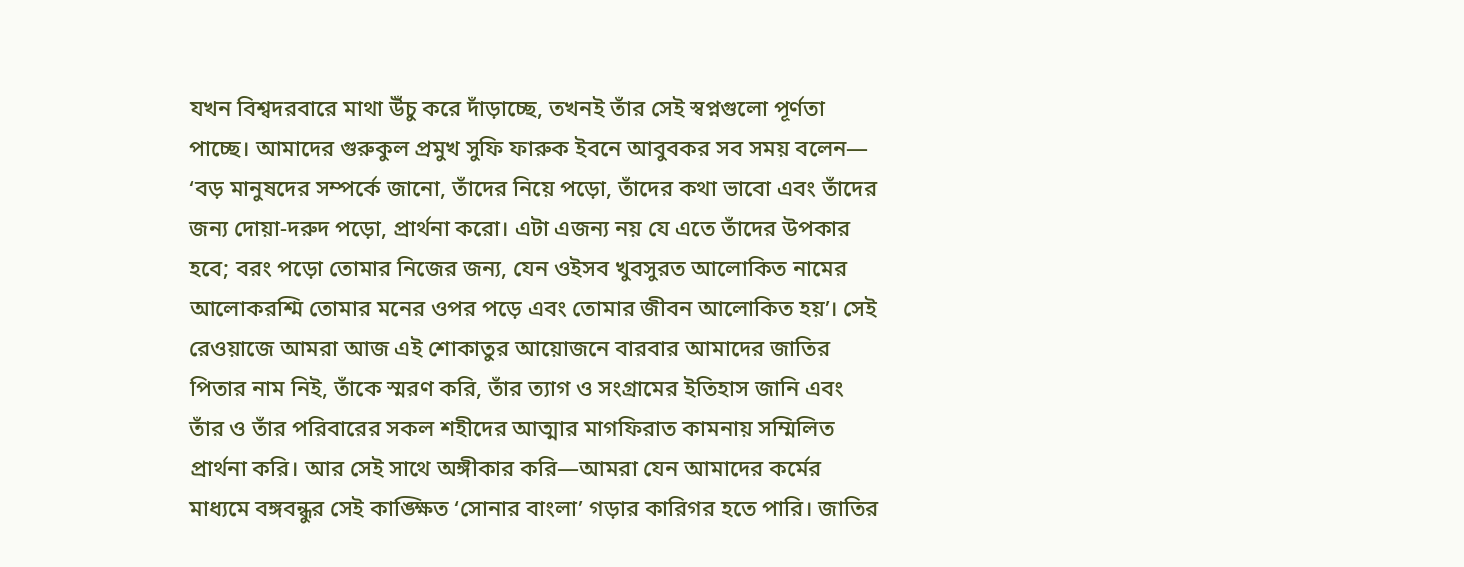যখন বিশ্বদরবারে মাথা উঁচু করে দাঁড়াচ্ছে, তখনই তাঁর সেই স্বপ্নগুলো পূর্ণতা পাচ্ছে। আমাদের গুরুকুল প্রমুখ সুফি ফারুক ইবনে আবুবকর সব সময় বলেন— ‘বড় মানুষদের সম্পর্কে জানো, তাঁদের নিয়ে পড়ো, তাঁদের কথা ভাবো এবং তাঁদের জন্য দোয়া-দরুদ পড়ো, প্রার্থনা করো। এটা এজন্য নয় যে এতে তাঁদের উপকার হবে; বরং পড়ো তোমার নিজের জন্য, যেন ওইসব খুবসুরত আলোকিত নামের আলোকরশ্মি তোমার মনের ওপর পড়ে এবং তোমার জীবন আলোকিত হয়’। সেই রেওয়াজে আমরা আজ এই শোকাতুর আয়োজনে বারবার আমাদের জাতির পিতার নাম নিই, তাঁকে স্মরণ করি, তাঁর ত্যাগ ও সংগ্রামের ইতিহাস জানি এবং তাঁর ও তাঁর পরিবারের সকল শহীদের আত্মার মাগফিরাত কামনায় সম্মিলিত প্রার্থনা করি। আর সেই সাথে অঙ্গীকার করি—আমরা যেন আমাদের কর্মের মাধ্যমে বঙ্গবন্ধুর সেই কাঙ্ক্ষিত ‘সোনার বাংলা’ গড়ার কারিগর হতে পারি। জাতির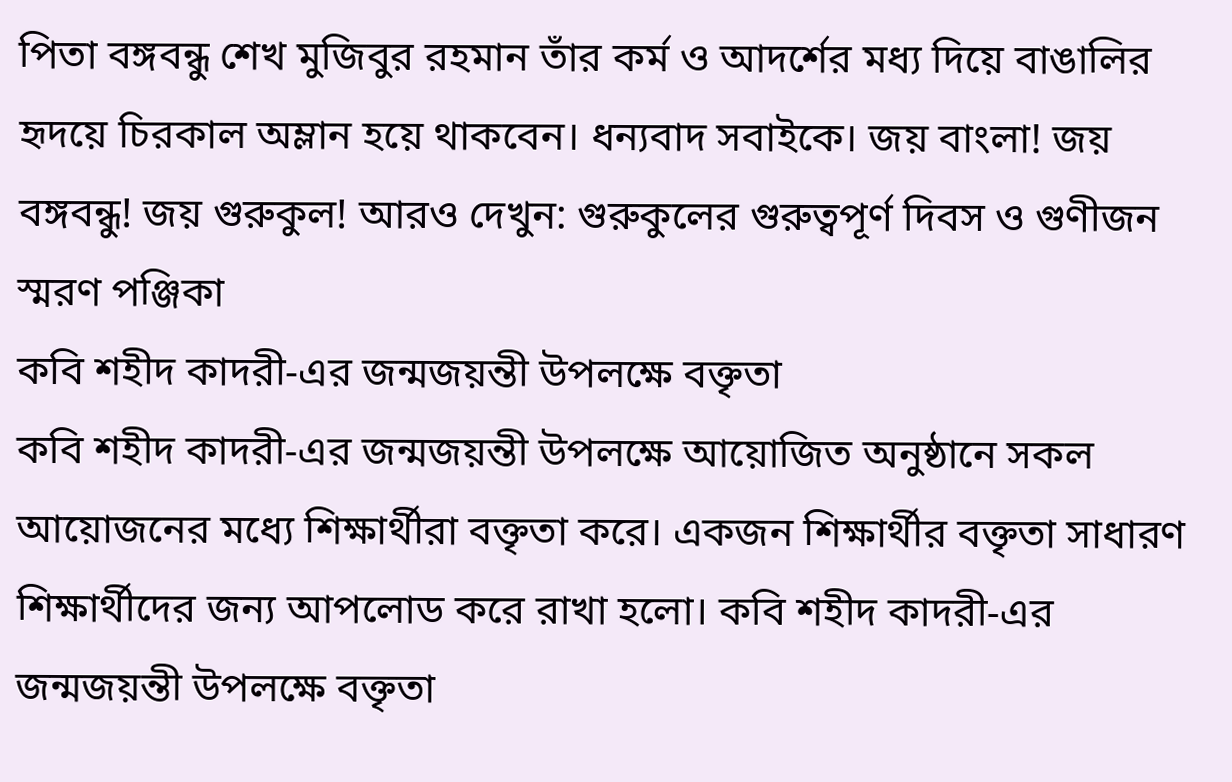পিতা বঙ্গবন্ধু শেখ মুজিবুর রহমান তাঁর কর্ম ও আদর্শের মধ্য দিয়ে বাঙালির হৃদয়ে চিরকাল অম্লান হয়ে থাকবেন। ধন্যবাদ সবাইকে। জয় বাংলা! জয় বঙ্গবন্ধু! জয় গুরুকুল! আরও দেখুন: গুরুকুলের গুরুত্বপূর্ণ দিবস ও গুণীজন স্মরণ পঞ্জিকা
কবি শহীদ কাদরী-এর জন্মজয়ন্তী উপলক্ষে বক্তৃতা
কবি শহীদ কাদরী-এর জন্মজয়ন্তী উপলক্ষে আয়োজিত অনুষ্ঠানে সকল আয়োজনের মধ্যে শিক্ষার্থীরা বক্তৃতা করে। একজন শিক্ষার্থীর বক্তৃতা সাধারণ শিক্ষার্থীদের জন্য আপলোড করে রাখা হলো। কবি শহীদ কাদরী-এর জন্মজয়ন্তী উপলক্ষে বক্তৃতা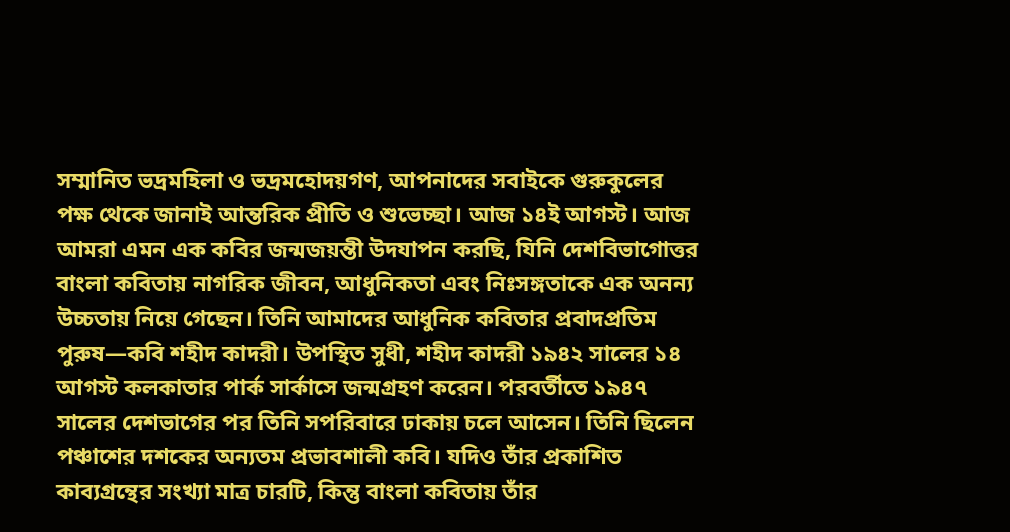সম্মানিত ভদ্রমহিলা ও ভদ্রমহোদয়গণ, আপনাদের সবাইকে গুরুকুলের পক্ষ থেকে জানাই আন্তরিক প্রীতি ও শুভেচ্ছা। আজ ১৪ই আগস্ট। আজ আমরা এমন এক কবির জন্মজয়ন্তী উদযাপন করছি, যিনি দেশবিভাগোত্তর বাংলা কবিতায় নাগরিক জীবন, আধুনিকতা এবং নিঃসঙ্গতাকে এক অনন্য উচ্চতায় নিয়ে গেছেন। তিনি আমাদের আধুনিক কবিতার প্রবাদপ্রতিম পুরুষ—কবি শহীদ কাদরী। উপস্থিত সুধী, শহীদ কাদরী ১৯৪২ সালের ১৪ আগস্ট কলকাতার পার্ক সার্কাসে জন্মগ্রহণ করেন। পরবর্তীতে ১৯৪৭ সালের দেশভাগের পর তিনি সপরিবারে ঢাকায় চলে আসেন। তিনি ছিলেন পঞ্চাশের দশকের অন্যতম প্রভাবশালী কবি। যদিও তাঁর প্রকাশিত কাব্যগ্রন্থের সংখ্যা মাত্র চারটি, কিন্তু বাংলা কবিতায় তাঁর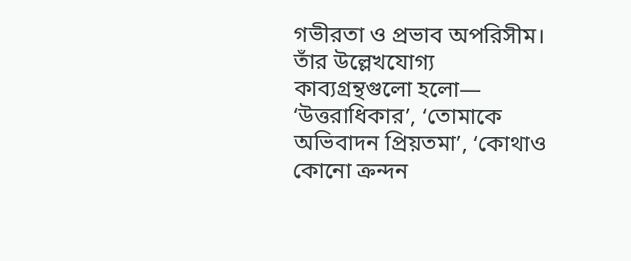গভীরতা ও প্রভাব অপরিসীম। তাঁর উল্লেখযোগ্য কাব্যগ্রন্থগুলো হলো— ‘উত্তরাধিকার’, ‘তোমাকে অভিবাদন প্রিয়তমা’, ‘কোথাও কোনো ক্রন্দন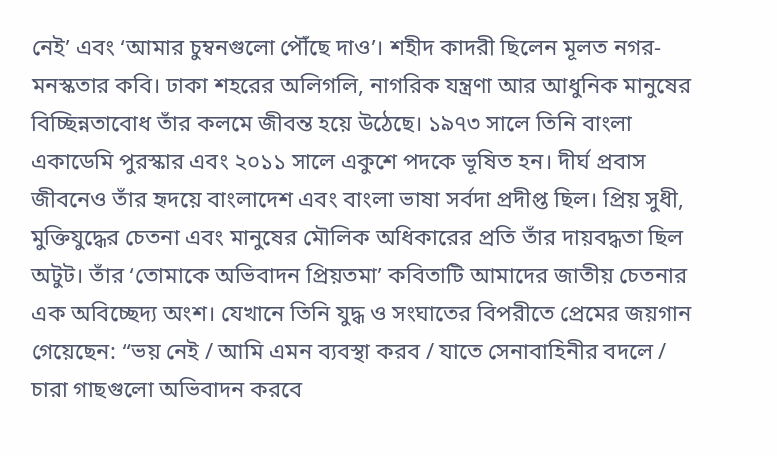নেই’ এবং ‘আমার চুম্বনগুলো পৌঁছে দাও’। শহীদ কাদরী ছিলেন মূলত নগর-মনস্কতার কবি। ঢাকা শহরের অলিগলি, নাগরিক যন্ত্রণা আর আধুনিক মানুষের বিচ্ছিন্নতাবোধ তাঁর কলমে জীবন্ত হয়ে উঠেছে। ১৯৭৩ সালে তিনি বাংলা একাডেমি পুরস্কার এবং ২০১১ সালে একুশে পদকে ভূষিত হন। দীর্ঘ প্রবাস জীবনেও তাঁর হৃদয়ে বাংলাদেশ এবং বাংলা ভাষা সর্বদা প্রদীপ্ত ছিল। প্রিয় সুধী, মুক্তিযুদ্ধের চেতনা এবং মানুষের মৌলিক অধিকারের প্রতি তাঁর দায়বদ্ধতা ছিল অটুট। তাঁর ‘তোমাকে অভিবাদন প্রিয়তমা’ কবিতাটি আমাদের জাতীয় চেতনার এক অবিচ্ছেদ্য অংশ। যেখানে তিনি যুদ্ধ ও সংঘাতের বিপরীতে প্রেমের জয়গান গেয়েছেন: “ভয় নেই / আমি এমন ব্যবস্থা করব / যাতে সেনাবাহিনীর বদলে / চারা গাছগুলো অভিবাদন করবে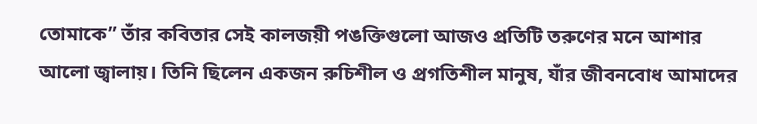তোমাকে” তাঁর কবিতার সেই কালজয়ী পঙক্তিগুলো আজও প্রতিটি তরুণের মনে আশার আলো জ্বালায়। তিনি ছিলেন একজন রুচিশীল ও প্রগতিশীল মানুষ, যাঁর জীবনবোধ আমাদের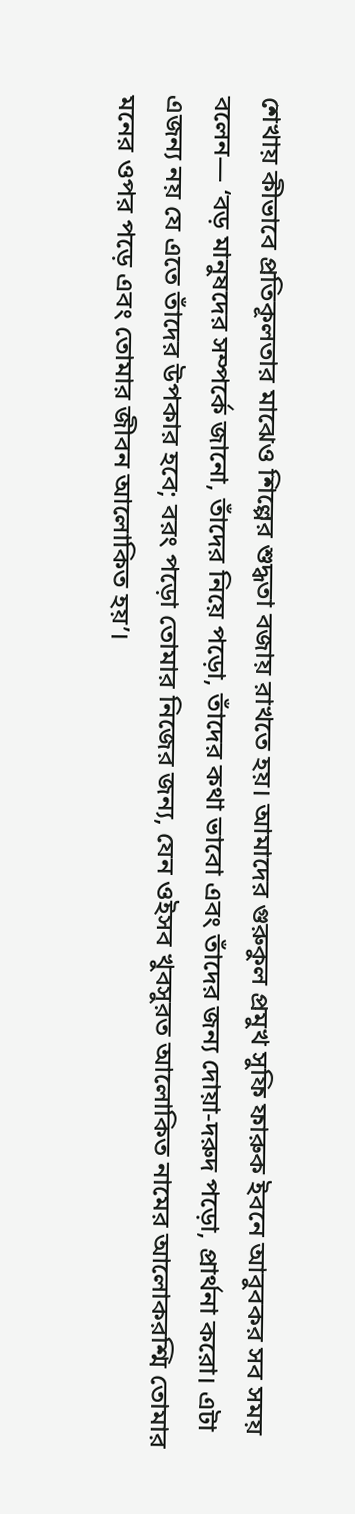শেখায় কীভাবে প্রতিকূলতার মাঝেও শিল্পের শুদ্ধতা বজায় রাখতে হয়। আমাদের গুরুকুল প্রমুখ সুফি ফারুক ইবনে আবুবকর সব সময় বলেন— ‘বড় মানুষদের সম্পর্কে জানো, তাঁদের নিয়ে পড়ো, তাঁদের কথা ভাবো এবং তাঁদের জন্য দোয়া-দরুদ পড়ো, প্রার্থনা করো। এটা এজন্য নয় যে এতে তাঁদের উপকার হবে; বরং পড়ো তোমার নিজের জন্য, যেন ওইসব খুবসুরত আলোকিত নামের আলোকরশ্মি তোমার মনের ওপর পড়ে এবং তোমার জীবন আলোকিত হয়’।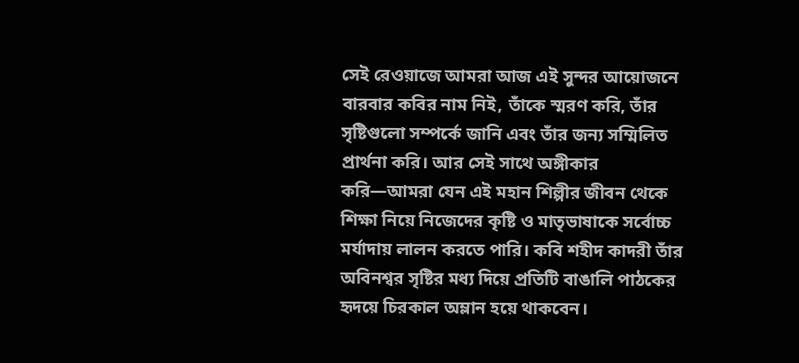সেই রেওয়াজে আমরা আজ এই সুন্দর আয়োজনে বারবার কবির নাম নিই, তাঁকে স্মরণ করি, তাঁর সৃষ্টিগুলো সম্পর্কে জানি এবং তাঁর জন্য সম্মিলিত প্রার্থনা করি। আর সেই সাথে অঙ্গীকার করি—আমরা যেন এই মহান শিল্পীর জীবন থেকে শিক্ষা নিয়ে নিজেদের কৃষ্টি ও মাতৃভাষাকে সর্বোচ্চ মর্যাদায় লালন করতে পারি। কবি শহীদ কাদরী তাঁর অবিনশ্বর সৃষ্টির মধ্য দিয়ে প্রতিটি বাঙালি পাঠকের হৃদয়ে চিরকাল অম্লান হয়ে থাকবেন।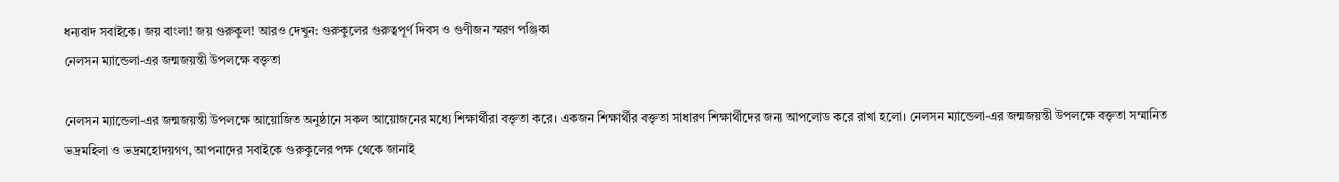ধন্যবাদ সবাইকে। জয় বাংলা! জয় গুরুকুল! আরও দেখুন: গুরুকুলের গুরুত্বপূর্ণ দিবস ও গুণীজন স্মরণ পঞ্জিকা
নেলসন ম্যান্ডেলা-এর জন্মজয়ন্তী উপলক্ষে বক্তৃতা

নেলসন ম্যান্ডেলা-এর জন্মজয়ন্তী উপলক্ষে আয়োজিত অনুষ্ঠানে সকল আয়োজনের মধ্যে শিক্ষার্থীরা বক্তৃতা করে। একজন শিক্ষার্থীর বক্তৃতা সাধারণ শিক্ষার্থীদের জন্য আপলোড করে রাখা হলো। নেলসন ম্যান্ডেলা-এর জন্মজয়ন্তী উপলক্ষে বক্তৃতা সম্মানিত ভদ্রমহিলা ও ভদ্রমহোদয়গণ, আপনাদের সবাইকে গুরুকুলের পক্ষ থেকে জানাই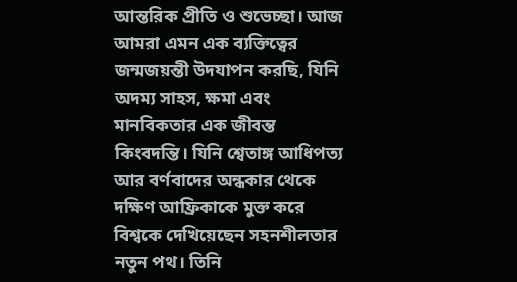আন্তরিক প্রীতি ও শুভেচ্ছা। আজ আমরা এমন এক ব্যক্তিত্বের জন্মজয়ন্তী উদযাপন করছি, যিনি অদম্য সাহস, ক্ষমা এবং মানবিকতার এক জীবন্ত কিংবদন্তি। যিনি শ্বেতাঙ্গ আধিপত্য আর বর্ণবাদের অন্ধকার থেকে দক্ষিণ আফ্রিকাকে মুক্ত করে বিশ্বকে দেখিয়েছেন সহনশীলতার নতুন পথ। তিনি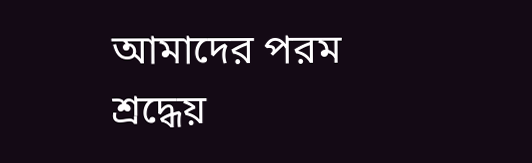আমাদের পরম শ্রদ্ধেয়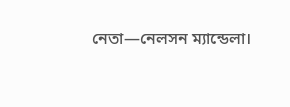নেতা—নেলসন ম্যান্ডেলা।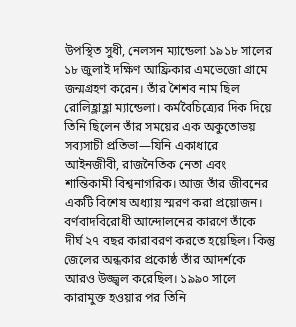উপস্থিত সুধী, নেলসন ম্যান্ডেলা ১৯১৮ সালের ১৮ জুলাই দক্ষিণ আফ্রিকার এমভেজো গ্রামে জন্মগ্রহণ করেন। তাঁর শৈশব নাম ছিল রোলিহ্লাহ্লা ম্যান্ডেলা। কর্মবৈচিত্র্যের দিক দিয়ে তিনি ছিলেন তাঁর সময়ের এক অকুতোভয় সব্যসাচী প্রতিভা—যিনি একাধারে আইনজীবী, রাজনৈতিক নেতা এবং শান্তিকামী বিশ্বনাগরিক। আজ তাঁর জীবনের একটি বিশেষ অধ্যায় স্মরণ করা প্রয়োজন। বর্ণবাদবিরোধী আন্দোলনের কারণে তাঁকে দীর্ঘ ২৭ বছর কারাবরণ করতে হয়েছিল। কিন্তু জেলের অন্ধকার প্রকোষ্ঠ তাঁর আদর্শকে আরও উজ্জ্বল করেছিল। ১৯৯০ সালে কারামুক্ত হওয়ার পর তিনি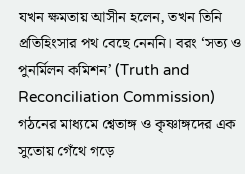যখন ক্ষমতায় আসীন হলেন, তখন তিনি প্রতিহিংসার পথ বেছে নেননি। বরং ‘সত্য ও পুনর্মিলন কমিশন’ (Truth and Reconciliation Commission) গঠনের মাধ্যমে শ্বেতাঙ্গ ও কৃষ্ণাঙ্গদের এক সুতোয় গেঁথে গড়ে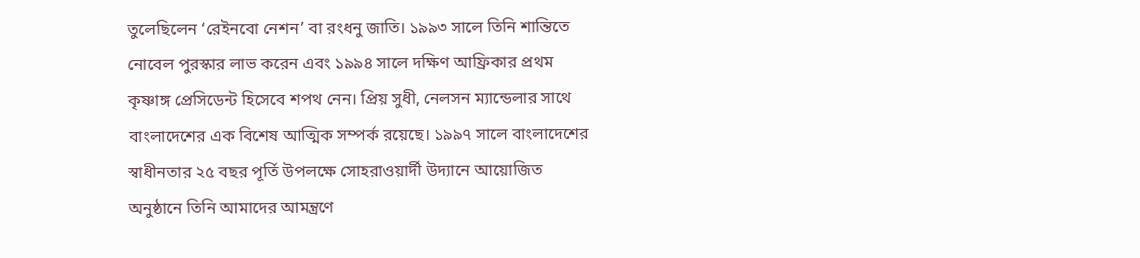তুলেছিলেন ‘রেইনবো নেশন’ বা রংধনু জাতি। ১৯৯৩ সালে তিনি শান্তিতে নোবেল পুরস্কার লাভ করেন এবং ১৯৯৪ সালে দক্ষিণ আফ্রিকার প্রথম কৃষ্ণাঙ্গ প্রেসিডেন্ট হিসেবে শপথ নেন। প্রিয় সুধী, নেলসন ম্যান্ডেলার সাথে বাংলাদেশের এক বিশেষ আত্মিক সম্পর্ক রয়েছে। ১৯৯৭ সালে বাংলাদেশের স্বাধীনতার ২৫ বছর পূর্তি উপলক্ষে সোহরাওয়ার্দী উদ্যানে আয়োজিত অনুষ্ঠানে তিনি আমাদের আমন্ত্রণে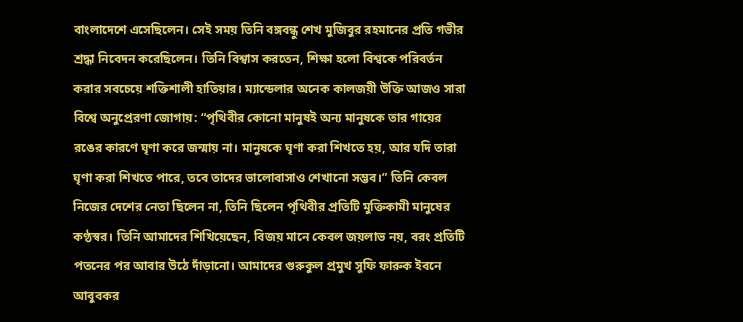বাংলাদেশে এসেছিলেন। সেই সময় তিনি বঙ্গবন্ধু শেখ মুজিবুর রহমানের প্রতি গভীর শ্রদ্ধা নিবেদন করেছিলেন। তিনি বিশ্বাস করতেন, শিক্ষা হলো বিশ্বকে পরিবর্তন করার সবচেয়ে শক্তিশালী হাতিয়ার। ম্যান্ডেলার অনেক কালজয়ী উক্তি আজও সারা বিশ্বে অনুপ্রেরণা জোগায়: “পৃথিবীর কোনো মানুষই অন্য মানুষকে তার গায়ের রঙের কারণে ঘৃণা করে জন্মায় না। মানুষকে ঘৃণা করা শিখতে হয়, আর যদি তারা ঘৃণা করা শিখতে পারে, তবে তাদের ভালোবাসাও শেখানো সম্ভব।” তিনি কেবল নিজের দেশের নেতা ছিলেন না, তিনি ছিলেন পৃথিবীর প্রতিটি মুক্তিকামী মানুষের কণ্ঠস্বর। তিনি আমাদের শিখিয়েছেন, বিজয় মানে কেবল জয়লাভ নয়, বরং প্রতিটি পতনের পর আবার উঠে দাঁড়ানো। আমাদের গুরুকুল প্রমুখ সুফি ফারুক ইবনে আবুবকর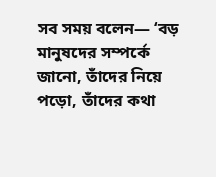সব সময় বলেন— ‘বড় মানুষদের সম্পর্কে জানো, তাঁদের নিয়ে পড়ো, তাঁদের কথা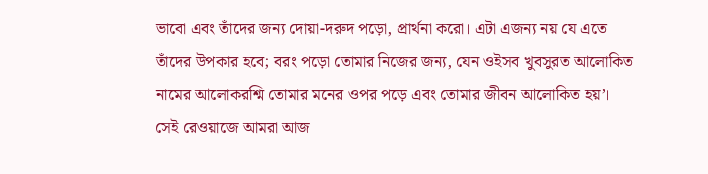ভাবো এবং তাঁদের জন্য দোয়া-দরুদ পড়ো, প্রার্থনা করো। এটা এজন্য নয় যে এতে তাঁদের উপকার হবে; বরং পড়ো তোমার নিজের জন্য, যেন ওইসব খুবসুরত আলোকিত নামের আলোকরশ্মি তোমার মনের ওপর পড়ে এবং তোমার জীবন আলোকিত হয়’। সেই রেওয়াজে আমরা আজ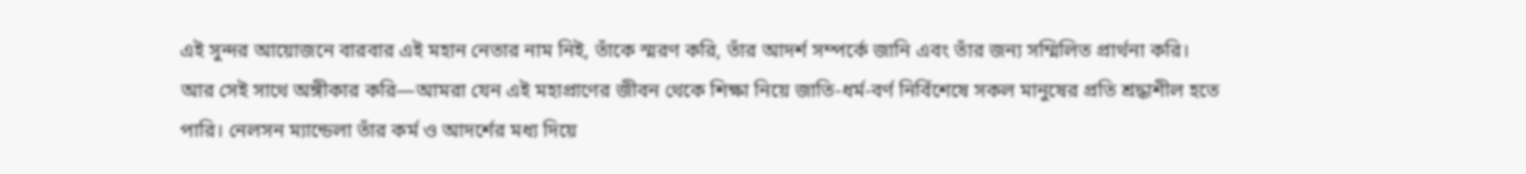এই সুন্দর আয়োজনে বারবার এই মহান নেতার নাম নিই, তাঁকে স্মরণ করি, তাঁর আদর্শ সম্পর্কে জানি এবং তাঁর জন্য সম্মিলিত প্রার্থনা করি। আর সেই সাথে অঙ্গীকার করি—আমরা যেন এই মহাপ্রাণের জীবন থেকে শিক্ষা নিয়ে জাতি-ধর্ম-বর্ণ নির্বিশেষে সকল মানুষের প্রতি শ্রদ্ধাশীল হতে পারি। নেলসন ম্যান্ডেলা তাঁর কর্ম ও আদর্শের মধ্য দিয়ে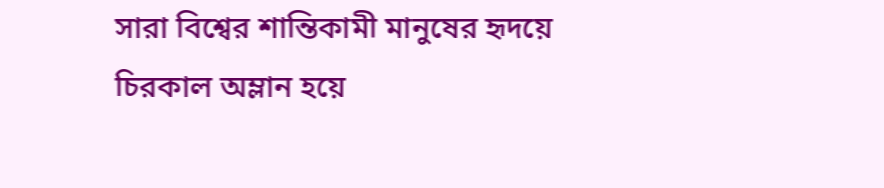সারা বিশ্বের শান্তিকামী মানুষের হৃদয়ে চিরকাল অম্লান হয়ে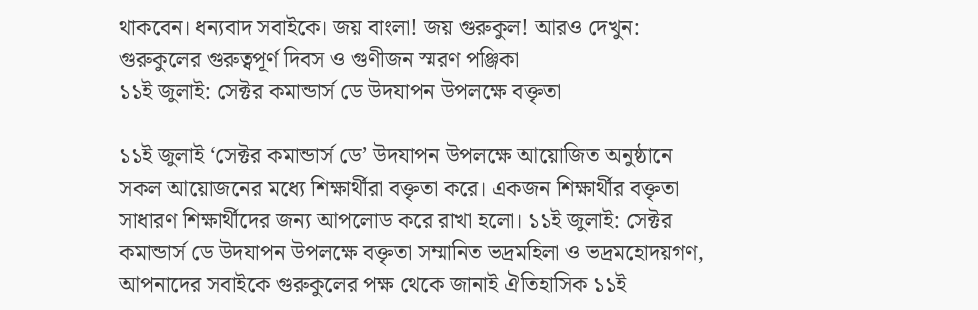থাকবেন। ধন্যবাদ সবাইকে। জয় বাংলা! জয় গুরুকুল! আরও দেখুন: গুরুকুলের গুরুত্বপূর্ণ দিবস ও গুণীজন স্মরণ পঞ্জিকা
১১ই জুলাই: সেক্টর কমান্ডার্স ডে উদযাপন উপলক্ষে বক্তৃতা

১১ই জুলাই ‘সেক্টর কমান্ডার্স ডে’ উদযাপন উপলক্ষে আয়োজিত অনুষ্ঠানে সকল আয়োজনের মধ্যে শিক্ষার্থীরা বক্তৃতা করে। একজন শিক্ষার্থীর বক্তৃতা সাধারণ শিক্ষার্থীদের জন্য আপলোড করে রাখা হলো। ১১ই জুলাই: সেক্টর কমান্ডার্স ডে উদযাপন উপলক্ষে বক্তৃতা সম্মানিত ভদ্রমহিলা ও ভদ্রমহোদয়গণ, আপনাদের সবাইকে গুরুকুলের পক্ষ থেকে জানাই ঐতিহাসিক ১১ই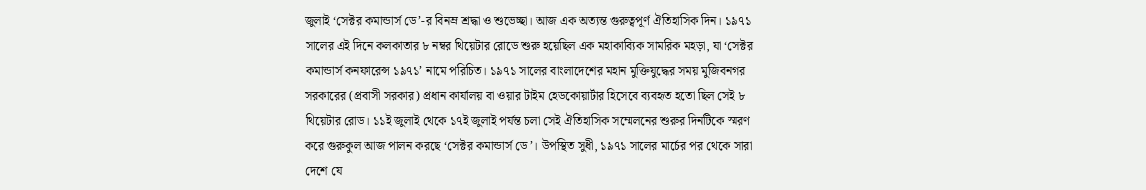জুলাই ‘সেক্টর কমান্ডার্স ডে’-র বিনম্র শ্রদ্ধা ও শুভেচ্ছা। আজ এক অত্যন্ত গুরুত্বপূর্ণ ঐতিহাসিক দিন। ১৯৭১ সালের এই দিনে কলকাতার ৮ নম্বর থিয়েটার রোডে শুরু হয়েছিল এক মহাকাব্যিক সামরিক মহড়া, যা ‘সেক্টর কমান্ডার্স কনফারেন্স ১৯৭১’ নামে পরিচিত। ১৯৭১ সালের বাংলাদেশের মহান মুক্তিযুদ্ধের সময় মুজিবনগর সরকারের (প্রবাসী সরকার) প্রধান কার্যালয় বা ওয়ার টাইম হেডকোয়ার্টার হিসেবে ব্যবহৃত হতো ছিল সেই ৮ থিয়েটার রোড। ১১ই জুলাই থেকে ১৭ই জুলাই পর্যন্ত চলা সেই ঐতিহাসিক সম্মেলনের শুরুর দিনটিকে স্মরণ করে গুরুকুল আজ পালন করছে ‘সেক্টর কমান্ডার্স ডে’। উপস্থিত সুধী, ১৯৭১ সালের মার্চের পর থেকে সারা দেশে যে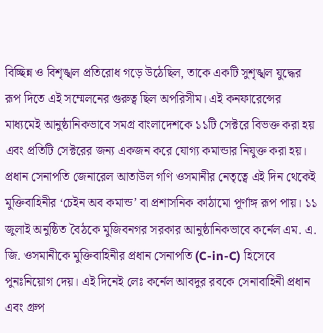বিচ্ছিন্ন ও বিশৃঙ্খল প্রতিরোধ গড়ে উঠেছিল, তাকে একটি সুশৃঙ্খল যুদ্ধের রূপ দিতে এই সম্মেলনের গুরুত্ব ছিল অপরিসীম। এই কনফারেন্সের মাধ্যমেই আনুষ্ঠানিকভাবে সমগ্র বাংলাদেশকে ১১টি সেক্টরে বিভক্ত করা হয় এবং প্রতিটি সেক্টরের জন্য একজন করে যোগ্য কমান্ডার নিযুক্ত করা হয়। প্রধান সেনাপতি জেনারেল আতাউল গণি ওসমানীর নেতৃত্বে এই দিন থেকেই মুক্তিবাহিনীর ‘চেইন অব কমান্ড’ বা প্রশাসনিক কাঠামো পূর্ণাঙ্গ রূপ পায়। ১১ জুলাই অনুষ্ঠিত বৈঠকে মুজিবনগর সরকার আনুষ্ঠানিকভাবে কর্নেল এম. এ. জি. ওসমানীকে মুক্তিবাহিনীর প্রধান সেনাপতি (C-in-C) হিসেবে পুনঃনিয়োগ দেয়। এই দিনেই লেঃ কর্নেল আবদুর রবকে সেনাবাহিনী প্রধান এবং গ্রুপ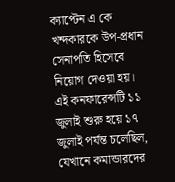ক্যাপ্টেন এ কে খন্দকারকে উপ-প্রধান সেনাপতি হিসেবে নিয়োগ দেওয়া হয়। এই কনফারেন্সটি ১১ জুলাই শুরু হয়ে ১৭ জুলাই পর্যন্ত চলেছিল, যেখানে কমান্ডারদের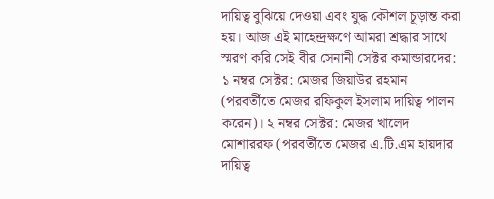দায়িত্ব বুঝিয়ে দেওয়া এবং যুদ্ধ কৌশল চূড়ান্ত করা হয়। আজ এই মাহেন্দ্রক্ষণে আমরা শ্রদ্ধার সাথে স্মরণ করি সেই বীর সেনানী সেক্টর কমান্ডারদের: ১ নম্বর সেক্টর: মেজর জিয়াউর রহমান (পরবর্তীতে মেজর রফিকুল ইসলাম দায়িত্ব পালন করেন)। ২ নম্বর সেক্টর: মেজর খালেদ মোশাররফ (পরবর্তীতে মেজর এ.টি.এম হায়দার দায়িত্ব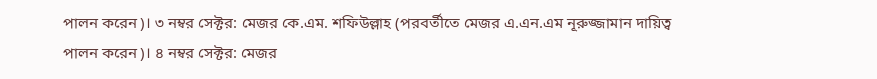পালন করেন)। ৩ নম্বর সেক্টর: মেজর কে.এম. শফিউল্লাহ (পরবর্তীতে মেজর এ.এন.এম নূরুজ্জামান দায়িত্ব পালন করেন)। ৪ নম্বর সেক্টর: মেজর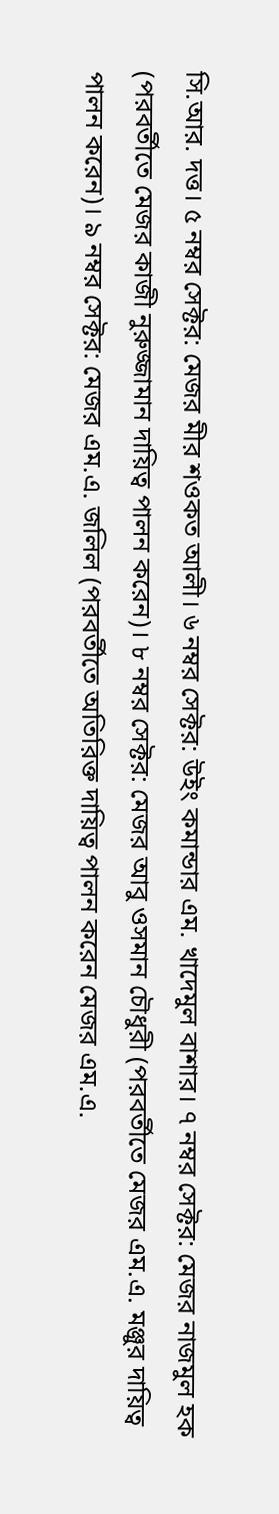সি.আর. দত্ত। ৫ নম্বর সেক্টর: মেজর মীর শওকত আলী। ৬ নম্বর সেক্টর: উইং কমান্ডার এম. খাদেমুল বাশার। ৭ নম্বর সেক্টর: মেজর নাজমুল হক (পরবর্তীতে মেজর কাজী নুরুজ্জামান দায়িত্ব পালন করেন)। ৮ নম্বর সেক্টর: মেজর আবু ওসমান চৌধুরী (পরবর্তীতে মেজর এম.এ. মঞ্জুর দায়িত্ব পালন করেন)। ৯ নম্বর সেক্টর: মেজর এম.এ. জলিল (পরবর্তীতে অতিরিক্ত দায়িত্ব পালন করেন মেজর এম.এ.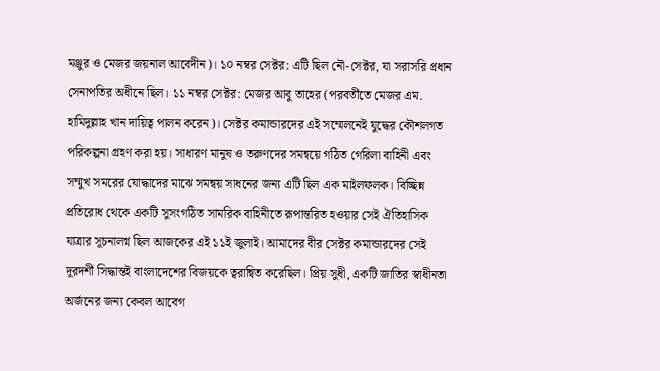মঞ্জুর ও মেজর জয়নাল আবেদীন)। ১০ নম্বর সেক্টর: এটি ছিল নৌ-সেক্টর, যা সরাসরি প্রধান সেনাপতির অধীনে ছিল। ১১ নম্বর সেক্টর: মেজর আবু তাহের (পরবর্তীতে মেজর এম. হামিদুল্লাহ খান দায়িত্ব পালন করেন)। সেক্টর কমান্ডারদের এই সম্মেলনেই যুদ্ধের কৌশলগত পরিকল্পনা গ্রহণ করা হয়। সাধারণ মানুষ ও তরুণদের সমন্বয়ে গঠিত গেরিলা বাহিনী এবং সম্মুখ সমরের যোদ্ধাদের মাঝে সমন্বয় সাধনের জন্য এটি ছিল এক মাইলফলক। বিচ্ছিন্ন প্রতিরোধ থেকে একটি সুসংগঠিত সামরিক বাহিনীতে রূপান্তরিত হওয়ার সেই ঐতিহাসিক যাত্রার সূচনালগ্ন ছিল আজকের এই ১১ই জুলাই। আমাদের বীর সেক্টর কমান্ডারদের সেই দূরদর্শী সিদ্ধান্তই বাংলাদেশের বিজয়কে ত্বরান্বিত করেছিল। প্রিয় সুধী, একটি জাতির স্বাধীনতা অর্জনের জন্য কেবল আবেগ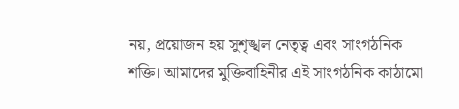নয়, প্রয়োজন হয় সুশৃঙ্খল নেতৃত্ব এবং সাংগঠনিক শক্তি। আমাদের মুক্তিবাহিনীর এই সাংগঠনিক কাঠামো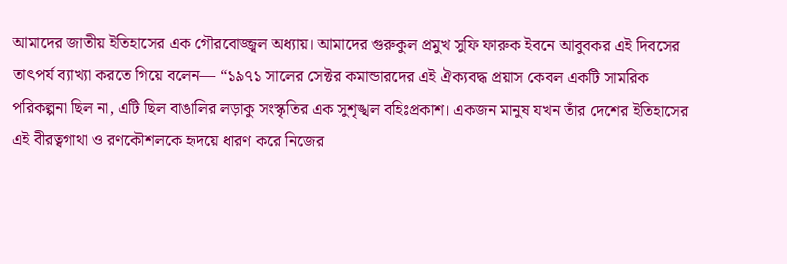আমাদের জাতীয় ইতিহাসের এক গৌরবোজ্জ্বল অধ্যায়। আমাদের গুরুকুল প্রমুখ সুফি ফারুক ইবনে আবুবকর এই দিবসের তাৎপর্য ব্যাখ্যা করতে গিয়ে বলেন— “১৯৭১ সালের সেক্টর কমান্ডারদের এই ঐক্যবদ্ধ প্রয়াস কেবল একটি সামরিক পরিকল্পনা ছিল না, এটি ছিল বাঙালির লড়াকু সংস্কৃতির এক সুশৃঙ্খল বহিঃপ্রকাশ। একজন মানুষ যখন তাঁর দেশের ইতিহাসের এই বীরত্বগাথা ও রণকৌশলকে হৃদয়ে ধারণ করে নিজের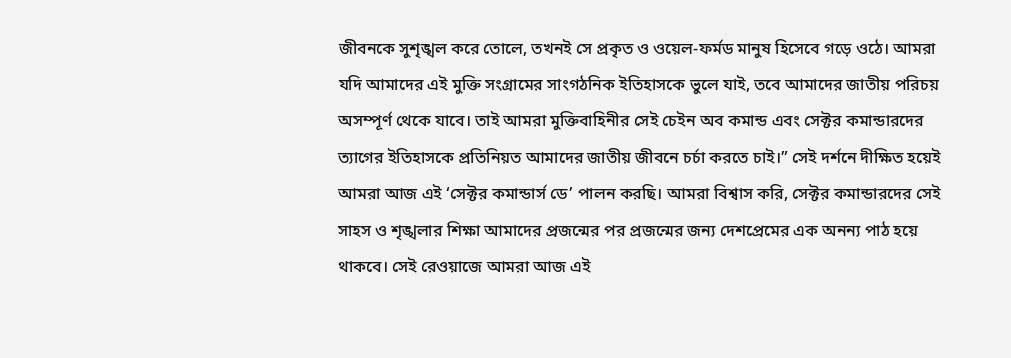জীবনকে সুশৃঙ্খল করে তোলে, তখনই সে প্রকৃত ও ওয়েল-ফর্মড মানুষ হিসেবে গড়ে ওঠে। আমরা যদি আমাদের এই মুক্তি সংগ্রামের সাংগঠনিক ইতিহাসকে ভুলে যাই, তবে আমাদের জাতীয় পরিচয় অসম্পূর্ণ থেকে যাবে। তাই আমরা মুক্তিবাহিনীর সেই চেইন অব কমান্ড এবং সেক্টর কমান্ডারদের ত্যাগের ইতিহাসকে প্রতিনিয়ত আমাদের জাতীয় জীবনে চর্চা করতে চাই।” সেই দর্শনে দীক্ষিত হয়েই আমরা আজ এই ‘সেক্টর কমান্ডার্স ডে’ পালন করছি। আমরা বিশ্বাস করি, সেক্টর কমান্ডারদের সেই সাহস ও শৃঙ্খলার শিক্ষা আমাদের প্রজন্মের পর প্রজন্মের জন্য দেশপ্রেমের এক অনন্য পাঠ হয়ে থাকবে। সেই রেওয়াজে আমরা আজ এই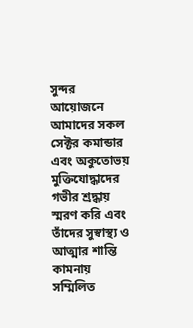সুন্দর আয়োজনে আমাদের সকল সেক্টর কমান্ডার এবং অকুতোভয় মুক্তিযোদ্ধাদের গভীর শ্রদ্ধায় স্মরণ করি এবং তাঁদের সুস্বাস্থ্য ও আত্মার শান্তি কামনায় সম্মিলিত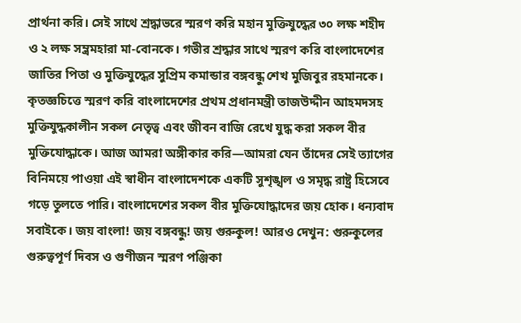প্রার্থনা করি। সেই সাথে শ্রদ্ধাভরে স্মরণ করি মহান মুক্তিযুদ্ধের ৩০ লক্ষ শহীদ ও ২ লক্ষ সম্ভ্রমহারা মা-বোনকে। গভীর শ্রদ্ধার সাথে স্মরণ করি বাংলাদেশের জাতির পিতা ও মুক্তিযুদ্ধের সুপ্রিম কমান্ডার বঙ্গবন্ধু শেখ মুজিবুর রহমানকে। কৃতজ্ঞচিত্তে স্মরণ করি বাংলাদেশের প্রথম প্রধানমন্ত্রী তাজউদ্দীন আহমদসহ মুক্তিযুদ্ধকালীন সকল নেতৃত্ব এবং জীবন বাজি রেখে যুদ্ধ করা সকল বীর মুক্তিযোদ্ধাকে। আজ আমরা অঙ্গীকার করি—আমরা যেন তাঁদের সেই ত্যাগের বিনিময়ে পাওয়া এই স্বাধীন বাংলাদেশকে একটি সুশৃঙ্খল ও সমৃদ্ধ রাষ্ট্র হিসেবে গড়ে তুলতে পারি। বাংলাদেশের সকল বীর মুক্তিযোদ্ধাদের জয় হোক। ধন্যবাদ সবাইকে। জয় বাংলা! জয় বঙ্গবন্ধু! জয় গুরুকুল! আরও দেখুন: গুরুকুলের গুরুত্বপূর্ণ দিবস ও গুণীজন স্মরণ পঞ্জিকা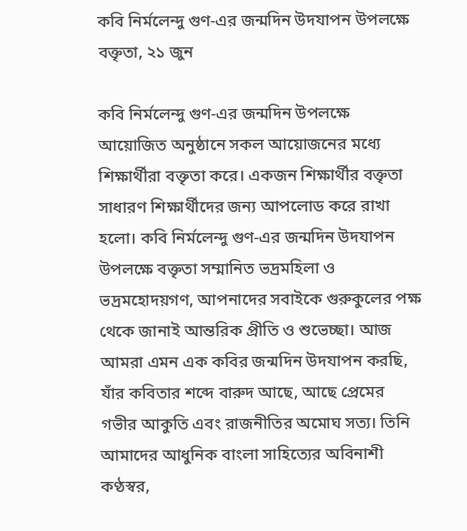কবি নির্মলেন্দু গুণ-এর জন্মদিন উদযাপন উপলক্ষে বক্তৃতা, ২১ জুন

কবি নির্মলেন্দু গুণ-এর জন্মদিন উপলক্ষে আয়োজিত অনুষ্ঠানে সকল আয়োজনের মধ্যে শিক্ষার্থীরা বক্তৃতা করে। একজন শিক্ষার্থীর বক্তৃতা সাধারণ শিক্ষার্থীদের জন্য আপলোড করে রাখা হলো। কবি নির্মলেন্দু গুণ-এর জন্মদিন উদযাপন উপলক্ষে বক্তৃতা সম্মানিত ভদ্রমহিলা ও ভদ্রমহোদয়গণ, আপনাদের সবাইকে গুরুকুলের পক্ষ থেকে জানাই আন্তরিক প্রীতি ও শুভেচ্ছা। আজ আমরা এমন এক কবির জন্মদিন উদযাপন করছি, যাঁর কবিতার শব্দে বারুদ আছে, আছে প্রেমের গভীর আকুতি এবং রাজনীতির অমোঘ সত্য। তিনি আমাদের আধুনিক বাংলা সাহিত্যের অবিনাশী কণ্ঠস্বর,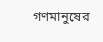গণমানুষের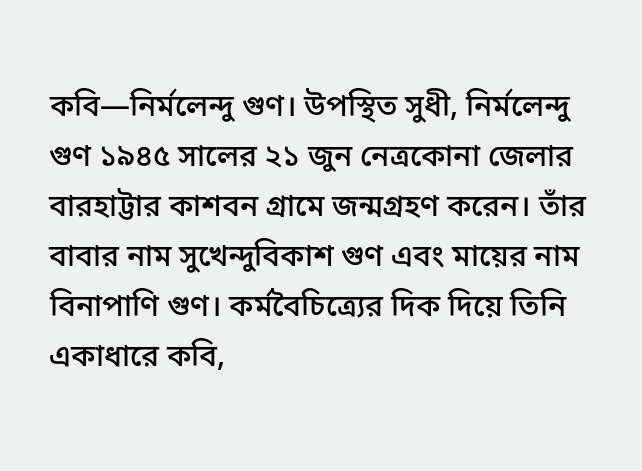কবি—নির্মলেন্দু গুণ। উপস্থিত সুধী, নির্মলেন্দু গুণ ১৯৪৫ সালের ২১ জুন নেত্রকোনা জেলার বারহাট্টার কাশবন গ্রামে জন্মগ্রহণ করেন। তাঁর বাবার নাম সুখেন্দুবিকাশ গুণ এবং মায়ের নাম বিনাপাণি গুণ। কর্মবৈচিত্র্যের দিক দিয়ে তিনি একাধারে কবি,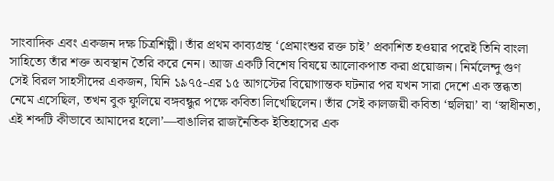সাংবাদিক এবং একজন দক্ষ চিত্রশিল্পী। তাঁর প্রথম কাব্যগ্রন্থ ‘প্রেমাংশুর রক্ত চাই’ প্রকাশিত হওয়ার পরেই তিনি বাংলা সাহিত্যে তাঁর শক্ত অবস্থান তৈরি করে নেন। আজ একটি বিশেষ বিষয়ে আলোকপাত করা প্রয়োজন। নির্মলেন্দু গুণ সেই বিরল সাহসীদের একজন, যিনি ১৯৭৫-এর ১৫ আগস্টের বিয়োগান্তক ঘটনার পর যখন সারা দেশে এক স্তব্ধতা নেমে এসেছিল, তখন বুক ফুলিয়ে বঙ্গবন্ধুর পক্ষে কবিতা লিখেছিলেন। তাঁর সেই কালজয়ী কবিতা ‘হুলিয়া’ বা ‘স্বাধীনতা, এই শব্দটি কীভাবে আমাদের হলো’—বাঙালির রাজনৈতিক ইতিহাসের এক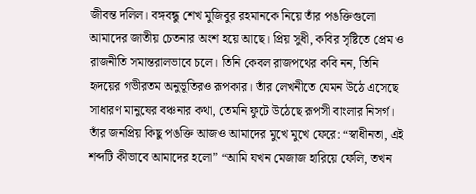জীবন্ত দলিল। বঙ্গবন্ধু শেখ মুজিবুর রহমানকে নিয়ে তাঁর পঙক্তিগুলো আমাদের জাতীয় চেতনার অংশ হয়ে আছে। প্রিয় সুধী, কবির সৃষ্টিতে প্রেম ও রাজনীতি সমান্তরালভাবে চলে। তিনি কেবল রাজপথের কবি নন, তিনি হৃদয়ের গভীরতম অনুভূতিরও রূপকার। তাঁর লেখনীতে যেমন উঠে এসেছে সাধারণ মানুষের বঞ্চনার কথা, তেমনি ফুটে উঠেছে রূপসী বাংলার নিসর্গ। তাঁর জনপ্রিয় কিছু পঙক্তি আজও আমাদের মুখে মুখে ফেরে: “স্বাধীনতা, এই শব্দটি কীভাবে আমাদের হলো” “আমি যখন মেজাজ হারিয়ে ফেলি, তখন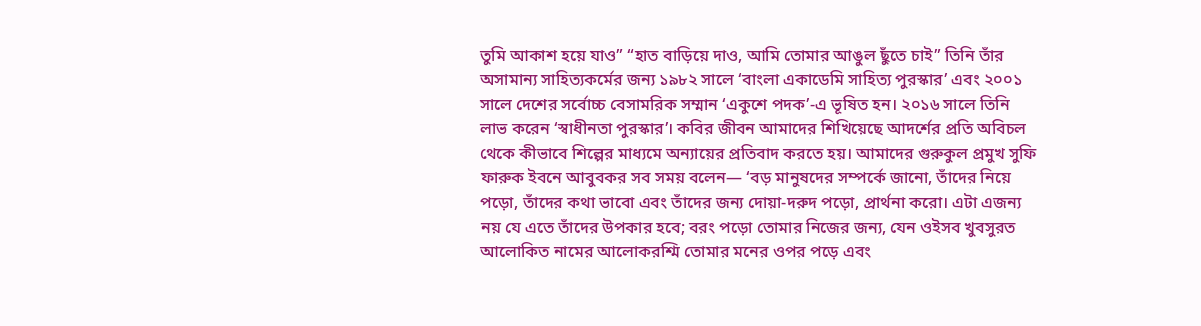তুমি আকাশ হয়ে যাও” “হাত বাড়িয়ে দাও, আমি তোমার আঙুল ছুঁতে চাই” তিনি তাঁর অসামান্য সাহিত্যকর্মের জন্য ১৯৮২ সালে ‘বাংলা একাডেমি সাহিত্য পুরস্কার’ এবং ২০০১ সালে দেশের সর্বোচ্চ বেসামরিক সম্মান ‘একুশে পদক’-এ ভূষিত হন। ২০১৬ সালে তিনি লাভ করেন ‘স্বাধীনতা পুরস্কার’। কবির জীবন আমাদের শিখিয়েছে আদর্শের প্রতি অবিচল থেকে কীভাবে শিল্পের মাধ্যমে অন্যায়ের প্রতিবাদ করতে হয়। আমাদের গুরুকুল প্রমুখ সুফি ফারুক ইবনে আবুবকর সব সময় বলেন— ‘বড় মানুষদের সম্পর্কে জানো, তাঁদের নিয়ে পড়ো, তাঁদের কথা ভাবো এবং তাঁদের জন্য দোয়া-দরুদ পড়ো, প্রার্থনা করো। এটা এজন্য নয় যে এতে তাঁদের উপকার হবে; বরং পড়ো তোমার নিজের জন্য, যেন ওইসব খুবসুরত আলোকিত নামের আলোকরশ্মি তোমার মনের ওপর পড়ে এবং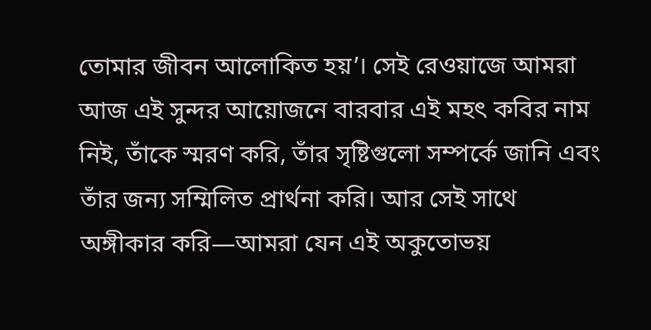তোমার জীবন আলোকিত হয়’। সেই রেওয়াজে আমরা আজ এই সুন্দর আয়োজনে বারবার এই মহৎ কবির নাম নিই, তাঁকে স্মরণ করি, তাঁর সৃষ্টিগুলো সম্পর্কে জানি এবং তাঁর জন্য সম্মিলিত প্রার্থনা করি। আর সেই সাথে অঙ্গীকার করি—আমরা যেন এই অকুতোভয়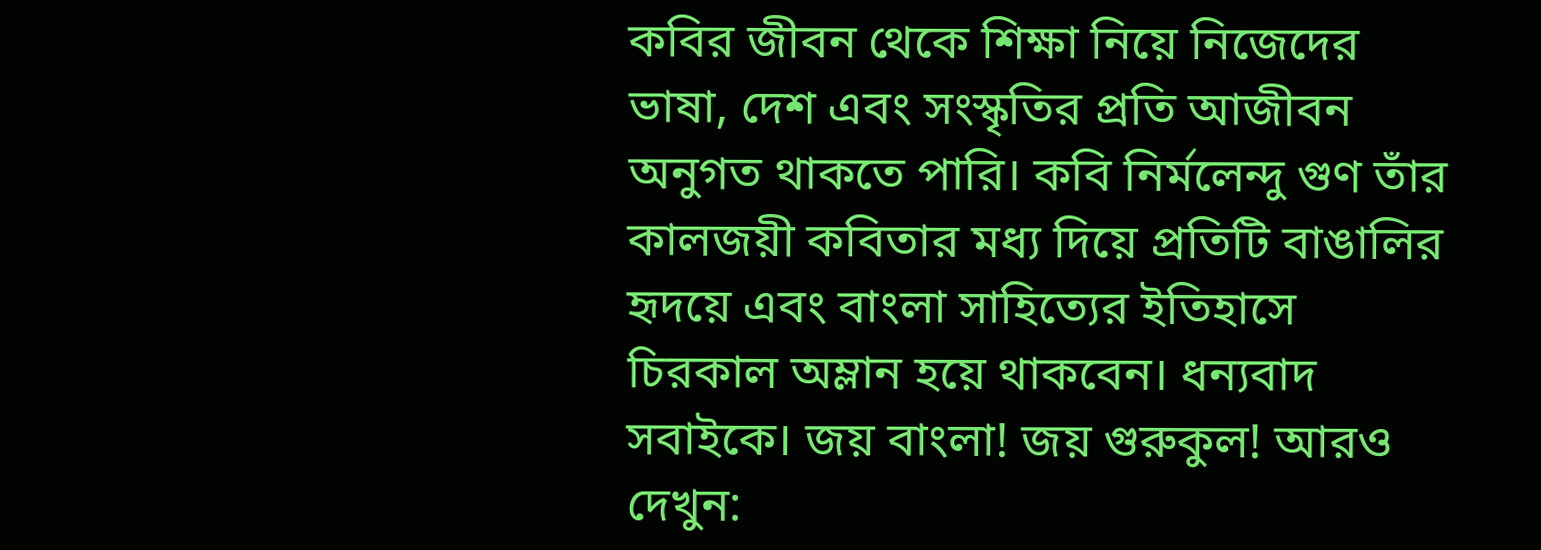কবির জীবন থেকে শিক্ষা নিয়ে নিজেদের ভাষা, দেশ এবং সংস্কৃতির প্রতি আজীবন অনুগত থাকতে পারি। কবি নির্মলেন্দু গুণ তাঁর কালজয়ী কবিতার মধ্য দিয়ে প্রতিটি বাঙালির হৃদয়ে এবং বাংলা সাহিত্যের ইতিহাসে চিরকাল অম্লান হয়ে থাকবেন। ধন্যবাদ সবাইকে। জয় বাংলা! জয় গুরুকুল! আরও দেখুন: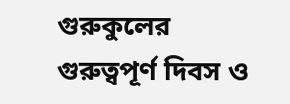গুরুকুলের গুরুত্বপূর্ণ দিবস ও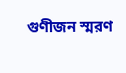গুণীজন স্মরণ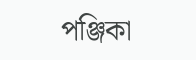পঞ্জিকা